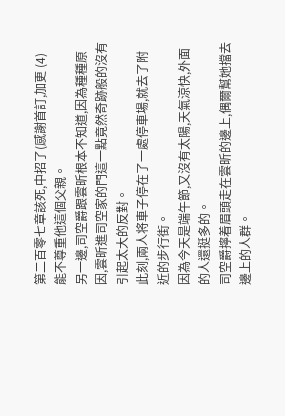第二百零七章該死,中招了(感謝首訂,加更 (4)
能不尊重他這個父親。
另一邊,司空爵跟雲昕根本不知道,因為種種原因,雲昕進司空家的門這一點竟然奇跡般的沒有引起太大的反對。
此刻,兩人将車子停在了一處停車場,就去了附近的步行街。
因為今天是端午節,又沒有太陽,天氣涼快,外面的人還挺多的。
司空爵擰着眉頭走在雲昕的邊上,偶爾幫她擋去邊上的人群。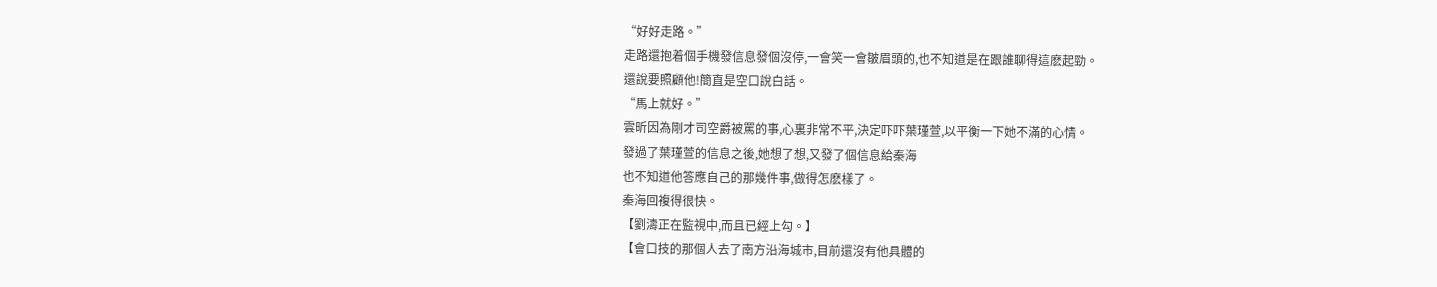“好好走路。”
走路還抱着個手機發信息發個沒停,一會笑一會皺眉頭的,也不知道是在跟誰聊得這麽起勁。
還說要照顧他!簡直是空口說白話。
“馬上就好。”
雲昕因為剛才司空爵被罵的事,心裏非常不平,決定吓吓葉瑾萱,以平衡一下她不滿的心情。
發過了葉瑾萱的信息之後,她想了想,又發了個信息給秦海
也不知道他答應自己的那幾件事,做得怎麽樣了。
秦海回複得很快。
【劉濤正在監視中,而且已經上勾。】
【會口技的那個人去了南方沿海城市,目前還沒有他具體的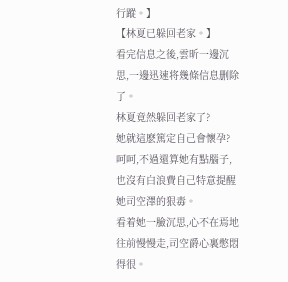行蹤。】
【林夏已躲回老家。】
看完信息之後,雲昕一邊沉思,一邊迅速将幾條信息删除了。
林夏竟然躲回老家了?
她就這麽篤定自己會懷孕?
呵呵,不過還算她有點腦子,也沒有白浪費自己特意提醒她司空澤的狠毒。
看着她一臉沉思,心不在焉地往前慢慢走,司空爵心裏憋悶得很。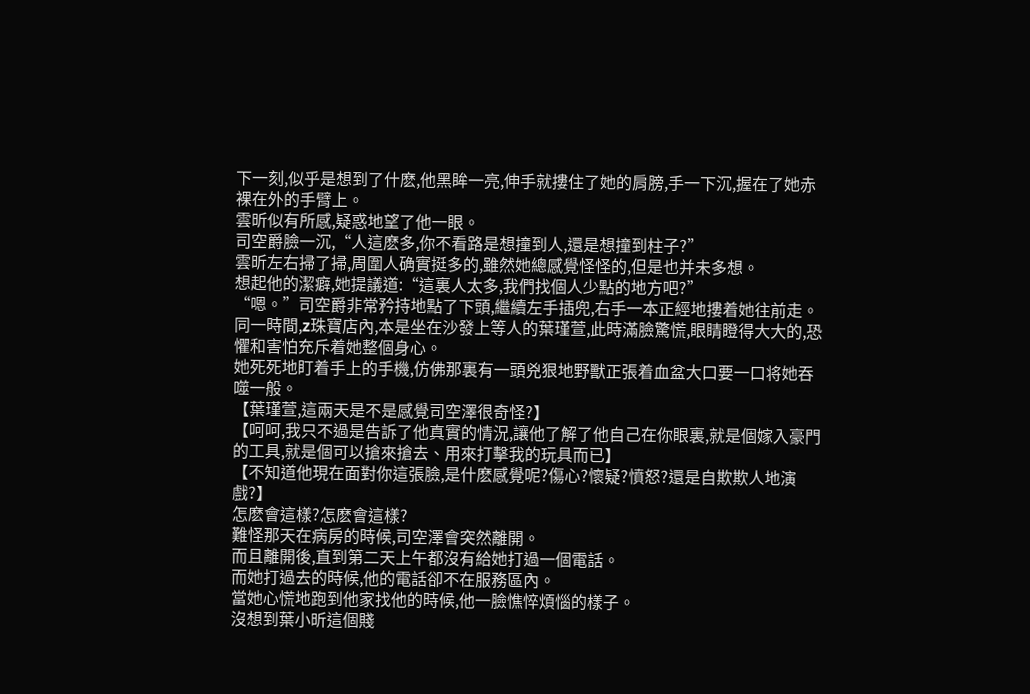下一刻,似乎是想到了什麽,他黑眸一亮,伸手就摟住了她的肩膀,手一下沉,握在了她赤裸在外的手臂上。
雲昕似有所感,疑惑地望了他一眼。
司空爵臉一沉,“人這麽多,你不看路是想撞到人,還是想撞到柱子?”
雲昕左右掃了掃,周圍人确實挺多的,雖然她總感覺怪怪的,但是也并未多想。
想起他的潔癖,她提議道:“這裏人太多,我們找個人少點的地方吧?”
“嗯。”司空爵非常矜持地點了下頭,繼續左手插兜,右手一本正經地摟着她往前走。
同一時間,z珠寶店內,本是坐在沙發上等人的葉瑾萱,此時滿臉驚慌,眼睛瞪得大大的,恐懼和害怕充斥着她整個身心。
她死死地盯着手上的手機,仿佛那裏有一頭兇狠地野獸正張着血盆大口要一口将她吞噬一般。
【葉瑾萱,這兩天是不是感覺司空澤很奇怪?】
【呵呵,我只不過是告訴了他真實的情況,讓他了解了他自己在你眼裏,就是個嫁入豪門的工具,就是個可以搶來搶去、用來打擊我的玩具而已】
【不知道他現在面對你這張臉,是什麽感覺呢?傷心?懷疑?憤怒?還是自欺欺人地演戲?】
怎麽會這樣?怎麽會這樣?
難怪那天在病房的時候,司空澤會突然離開。
而且離開後,直到第二天上午都沒有給她打過一個電話。
而她打過去的時候,他的電話卻不在服務區內。
當她心慌地跑到他家找他的時候,他一臉憔悴煩惱的樣子。
沒想到葉小昕這個賤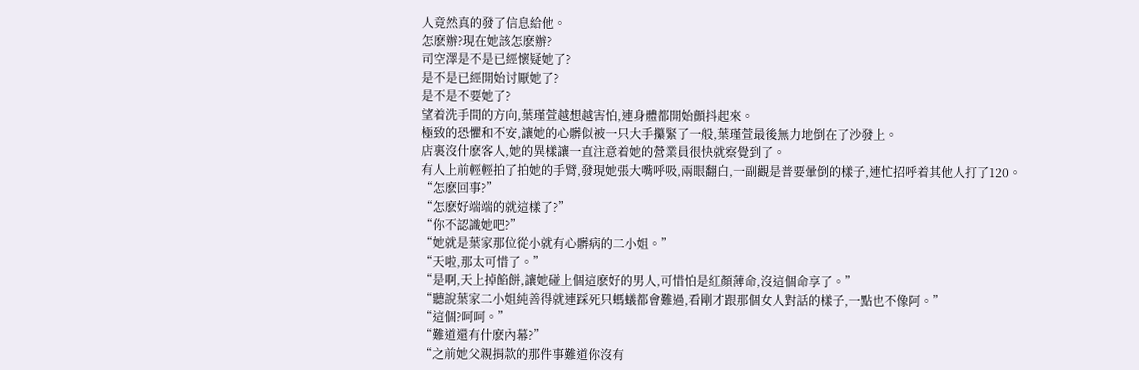人竟然真的發了信息給他。
怎麽辦?現在她該怎麽辦?
司空澤是不是已經懷疑她了?
是不是已經開始讨厭她了?
是不是不要她了?
望着洗手間的方向,葉瑾萱越想越害怕,連身體都開始顫抖起來。
極致的恐懼和不安,讓她的心髒似被一只大手攥緊了一般,葉瑾萱最後無力地倒在了沙發上。
店裏沒什麽客人,她的異樣讓一直注意着她的營業員很快就察覺到了。
有人上前輕輕拍了拍她的手臂,發現她張大嘴呼吸,兩眼翻白,一副觀是普要暈倒的樣子,連忙招呼着其他人打了120。
“怎麽回事?”
“怎麽好端端的就這樣了?”
“你不認識她吧?”
“她就是葉家那位從小就有心髒病的二小姐。”
“天啦,那太可惜了。”
“是啊,天上掉餡餅,讓她碰上個這麽好的男人,可惜怕是紅顏薄命,沒這個命享了。”
“聽說葉家二小姐純善得就連踩死只螞蟻都會難過,看剛才跟那個女人對話的樣子,一點也不像阿。”
“這個?呵呵。”
“難道還有什麽內幕?”
“之前她父親捐款的那件事難道你沒有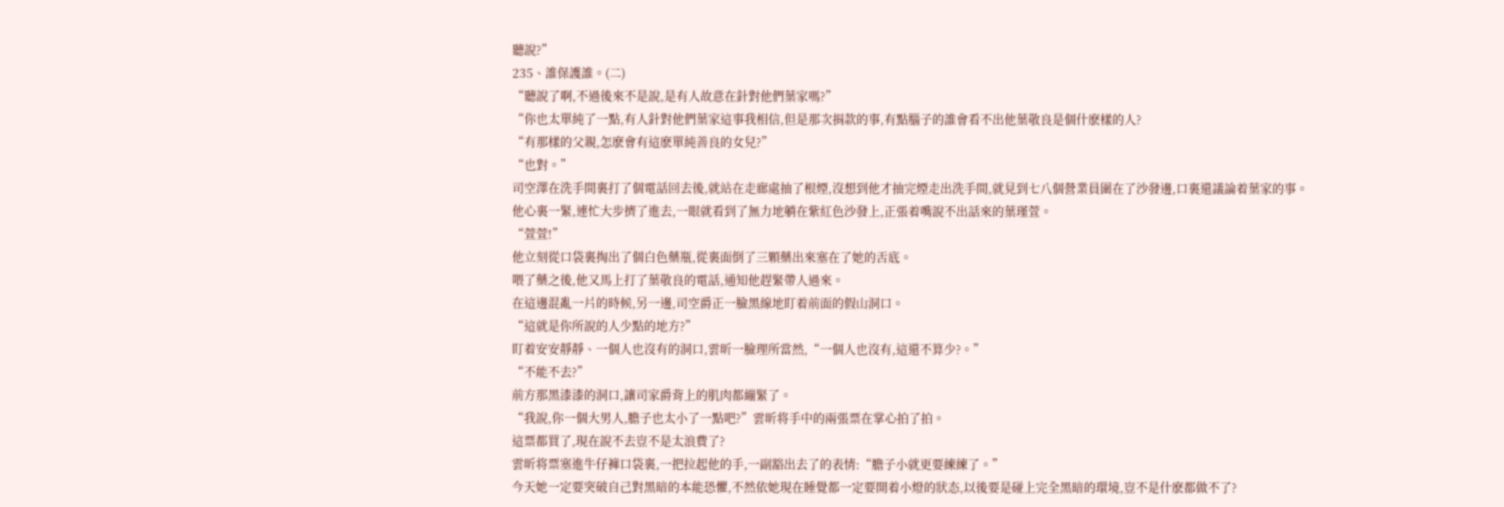聽說?”
235、誰保護誰。(二)
“聽說了啊,不過後來不是說,是有人故意在針對他們葉家嗎?”
“你也太單純了一點,有人針對他們葉家這事我相信,但是那次捐款的事,有點腦子的誰會看不出他葉敬良是個什麽樣的人?
“有那樣的父親,怎麽會有這麽單純善良的女兒?”
“也對。”
司空澤在洗手間裏打了個電話回去後,就站在走廊處抽了根煙,沒想到他才抽完煙走出洗手間,就見到七八個營業員圍在了沙發邊,口裏還議論着葉家的事。
他心裏一緊,連忙大步擠了進去,一眼就看到了無力地躺在紫紅色沙發上,正張着嘴說不出話來的葉瑾萱。
“萱萱!”
他立刻從口袋裏掏出了個白色藥瓶,從裏面倒了三顆藥出來塞在了她的舌底。
喂了藥之後,他又馬上打了葉敬良的電話,通知他趕緊帶人過來。
在這邊混亂一片的時候,另一邊,司空爵正一臉黑線地盯着前面的假山洞口。
“這就是你所說的人少點的地方?”
盯着安安靜靜、一個人也沒有的洞口,雲昕一臉理所當然,“一個人也沒有,這還不算少?。”
“不能不去?”
前方那黑漆漆的洞口,讓司家爵背上的肌肉都繃緊了。
“我說,你一個大男人,膽子也太小了一點吧?”雲昕将手中的兩張票在掌心拍了拍。
這票都買了,現在說不去豈不是太浪費了?
雲昕将票塞進牛仔褲口袋裏,一把拉起他的手,一副豁出去了的表情:“膽子小就更要練練了。”
今天她一定要突破自己對黑暗的本能恐懼,不然依她現在睡覺都一定要開着小燈的狀态,以後要是碰上完全黑暗的環境,豈不是什麽都做不了?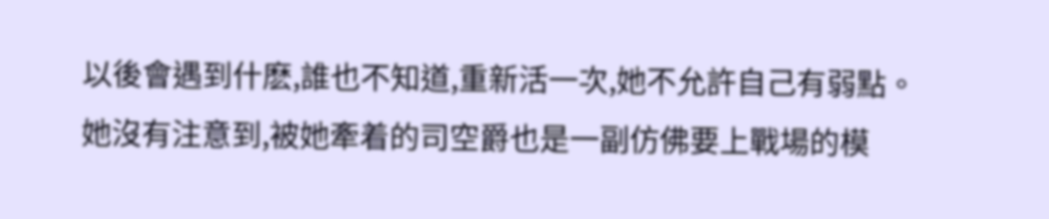以後會遇到什麽,誰也不知道,重新活一次,她不允許自己有弱點。
她沒有注意到,被她牽着的司空爵也是一副仿佛要上戰場的模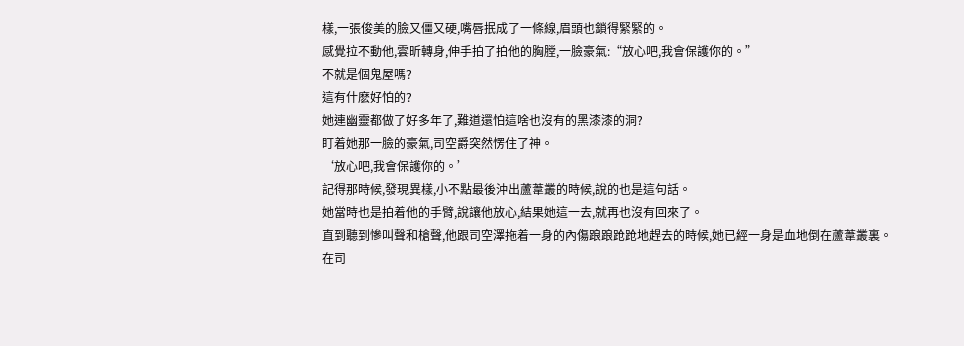樣,一張俊美的臉又僵又硬,嘴唇抿成了一條線,眉頭也鎖得緊緊的。
感覺拉不動他,雲昕轉身,伸手拍了拍他的胸膛,一臉豪氣:“放心吧,我會保護你的。”
不就是個鬼屋嗎?
這有什麽好怕的?
她連幽靈都做了好多年了,難道還怕這啥也沒有的黑漆漆的洞?
盯着她那一臉的豪氣,司空爵突然愣住了神。
‘放心吧,我會保護你的。’
記得那時候,發現異樣,小不點最後沖出蘆葦叢的時候,說的也是這句話。
她當時也是拍着他的手臂,說讓他放心,結果她這一去,就再也沒有回來了。
直到聽到慘叫聲和槍聲,他跟司空澤拖着一身的內傷踉踉跄跄地趕去的時候,她已經一身是血地倒在蘆葦叢裏。
在司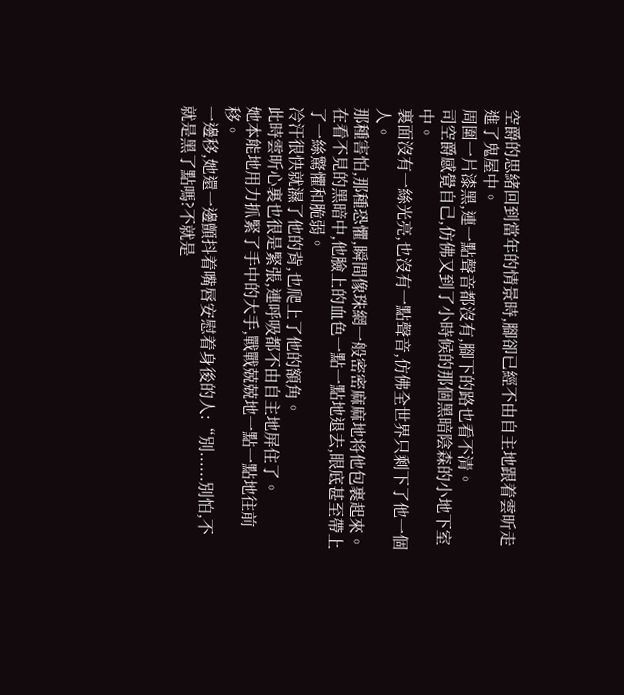空爵的思緒回到當年的情景時,腳卻已經不由自主地跟着雲昕走進了鬼屋中。
周圍一片漆黑,連一點聲音都沒有,腳下的路也看不清。
司空爵感覺自己,仿佛又到了小時候的那個黑暗陰森的小地下室中。
裏面沒有一絲光亮,也沒有一點聲音,仿佛全世界只剩下了他一個人。
那種害怕,那種恐懼,瞬間像珠網一般密密麻麻地将他包裹起來。
在看不見的黑暗中,他臉上的血色一點一點地退去,眼底甚至帶上了一絲驚懼和脆弱。
冷汗很快就濕了他的背,也爬上了他的額角。
此時雲昕心裏也很是緊張,連呼吸都不由自主地屏住了。
她本能地用力抓緊了手中的大手,戰戰兢兢地一點一點地往前移。
一邊移,她還一邊顫抖着嘴唇安慰着身後的人:“別......別怕,不就是黑了點嗎?不就是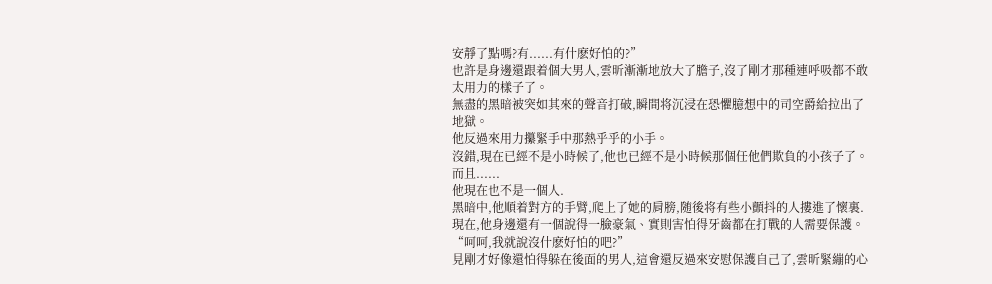安靜了點嗎?有......有什麽好怕的?”
也許是身邊還跟着個大男人,雲昕漸漸地放大了膽子,沒了剛才那種連呼吸都不敢太用力的樣子了。
無盡的黑暗被突如其來的聲音打破,瞬間将沉浸在恐懼臆想中的司空爵給拉出了地獄。
他反過來用力攥緊手中那熱乎乎的小手。
沒錯,現在已經不是小時候了,他也已經不是小時候那個任他們欺負的小孩子了。
而且......
他現在也不是一個人.
黑暗中,他順着對方的手臂,爬上了她的肩膀,随後将有些小顫抖的人摟進了懷裏.
現在,他身邊還有一個說得一臉豪氣、實則害怕得牙齒都在打戰的人需要保護。
“呵呵,我就說沒什麽好怕的吧?”
見剛才好像還怕得躲在後面的男人,這會還反過來安慰保護自己了,雲昕緊繃的心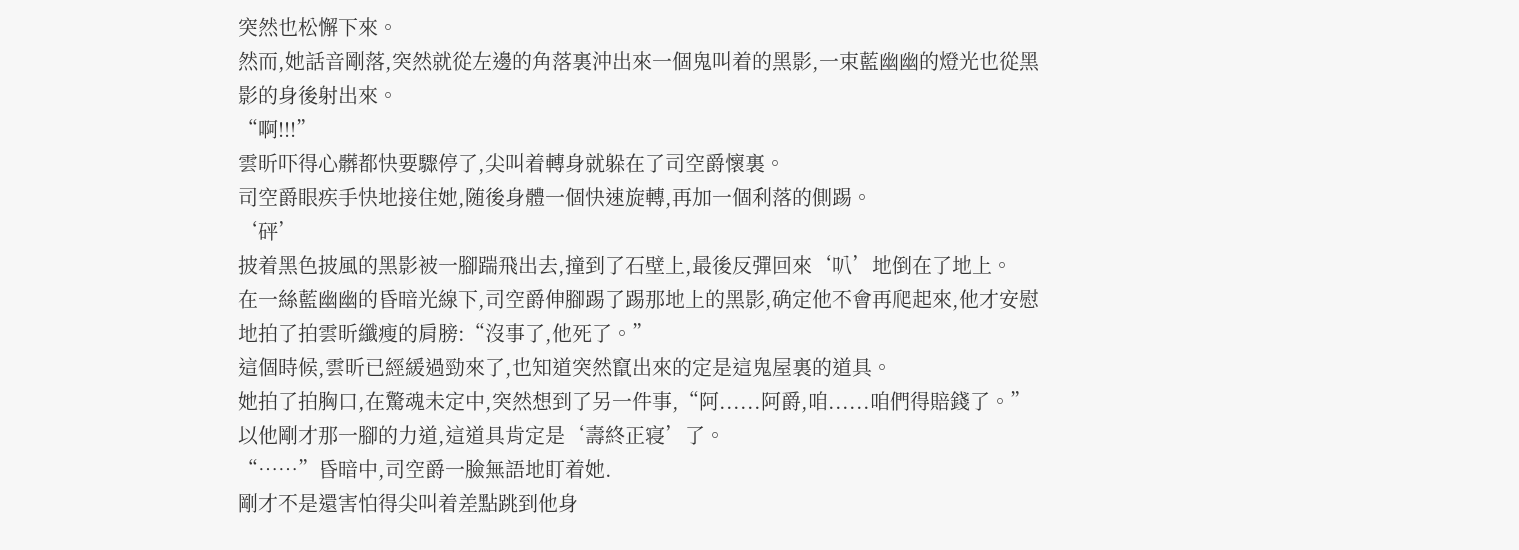突然也松懈下來。
然而,她話音剛落,突然就從左邊的角落裏沖出來一個鬼叫着的黑影,一束藍幽幽的燈光也從黑影的身後射出來。
“啊!!!”
雲昕吓得心髒都快要驟停了,尖叫着轉身就躲在了司空爵懷裏。
司空爵眼疾手快地接住她,随後身體一個快速旋轉,再加一個利落的側踢。
‘砰’
披着黑色披風的黑影被一腳踹飛出去,撞到了石壁上,最後反彈回來‘叭’地倒在了地上。
在一絲藍幽幽的昏暗光線下,司空爵伸腳踢了踢那地上的黑影,确定他不會再爬起來,他才安慰地拍了拍雲昕纖瘦的肩膀:“沒事了,他死了。”
這個時候,雲昕已經緩過勁來了,也知道突然竄出來的定是這鬼屋裏的道具。
她拍了拍胸口,在驚魂未定中,突然想到了另一件事,“阿......阿爵,咱......咱們得賠錢了。”
以他剛才那一腳的力道,這道具肯定是‘壽終正寝’了。
“……”昏暗中,司空爵一臉無語地盯着她.
剛才不是還害怕得尖叫着差點跳到他身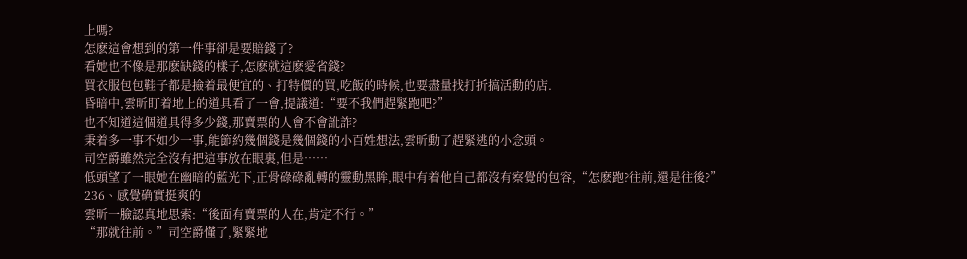上嗎?
怎麽這會想到的第一件事卻是要賠錢了?
看她也不像是那麽缺錢的樣子,怎麽就這麽愛省錢?
買衣服包包鞋子都是撿着最便宜的、打特價的買,吃飯的時候,也要盡量找打折搞活動的店.
昏暗中,雲昕盯着地上的道具看了一會,提議道:“要不我們趕緊跑吧?”
也不知道這個道具得多少錢,那賣票的人會不會訛詐?
秉着多一事不如少一事,能節約幾個錢是幾個錢的小百姓想法,雲昕動了趕緊逃的小念頭。
司空爵雖然完全沒有把這事放在眼裏,但是……
低頭望了一眼她在幽暗的藍光下,正骨碌碌亂轉的靈動黑眸,眼中有着他自己都沒有察覺的包容,“怎麽跑?往前,還是往後?”
236、感覺确實挺爽的
雲昕一臉認真地思索:“後面有賣票的人在,肯定不行。”
“那就往前。”司空爵懂了,緊緊地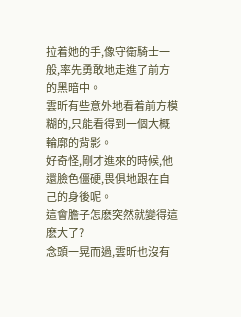拉着她的手,像守衛騎士一般,率先勇敢地走進了前方的黑暗中。
雲昕有些意外地看着前方模糊的,只能看得到一個大概輪廓的背影。
好奇怪,剛才進來的時候,他還臉色僵硬,畏俱地跟在自己的身後呢。
這會膽子怎麽突然就變得這麽大了?
念頭一晃而過,雲昕也沒有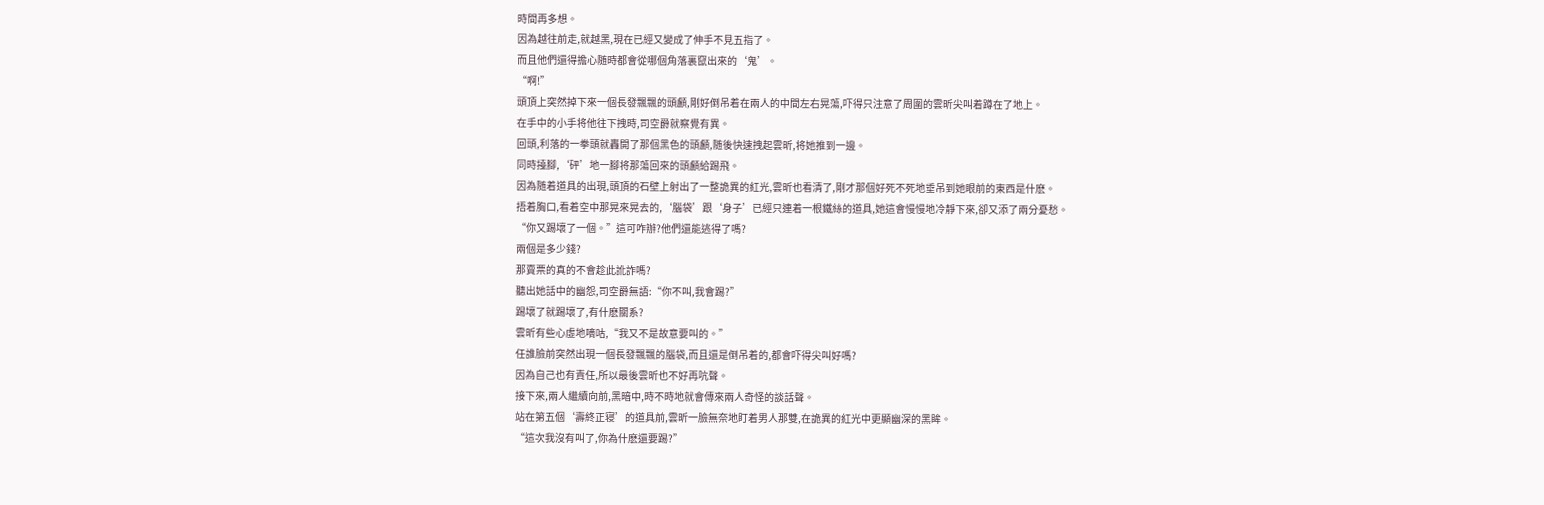時間再多想。
因為越往前走,就越黑,現在已經又變成了伸手不見五指了。
而且他們還得擔心随時都會從哪個角落裏竄出來的‘鬼’。
“啊!”
頭頂上突然掉下來一個長發飄飄的頭顱,剛好倒吊着在兩人的中間左右晃蕩,吓得只注意了周圍的雲昕尖叫着蹲在了地上。
在手中的小手将他往下拽時,司空爵就察覺有異。
回頭,利落的一拳頭就轟開了那個黑色的頭顱,随後快速拽起雲昕,将她推到一邊。
同時擡腳,‘砰’地一腳将那蕩回來的頭顱給踢飛。
因為随着道具的出現,頭頂的石壁上射出了一整詭異的紅光,雲昕也看清了,剛才那個好死不死地垂吊到她眼前的東西是什麽。
捂着胸口,看着空中那晃來晃去的,‘腦袋’跟‘身子’已經只連着一根鐵絲的道具,她這會慢慢地冷靜下來,卻又添了兩分憂愁。
“你又踢壞了一個。”這可咋辦?他們還能逃得了嗎?
兩個是多少錢?
那賣票的真的不會趁此訛詐嗎?
聽出她話中的幽怨,司空爵無語:“你不叫,我會踢?”
踢壞了就踢壞了,有什麽關系?
雲昕有些心虛地嘀咕,“我又不是故意要叫的。”
任誰臉前突然出現一個長發飄飄的腦袋,而且還是倒吊着的,都會吓得尖叫好嗎?
因為自己也有責任,所以最後雲昕也不好再吭聲。
接下來,兩人繼續向前,黑暗中,時不時地就會傳來兩人奇怪的談話聲。
站在第五個‘壽終正寝’的道具前,雲昕一臉無奈地盯着男人那雙,在詭異的紅光中更顯幽深的黑眸。
“這次我沒有叫了,你為什麽還要踢?”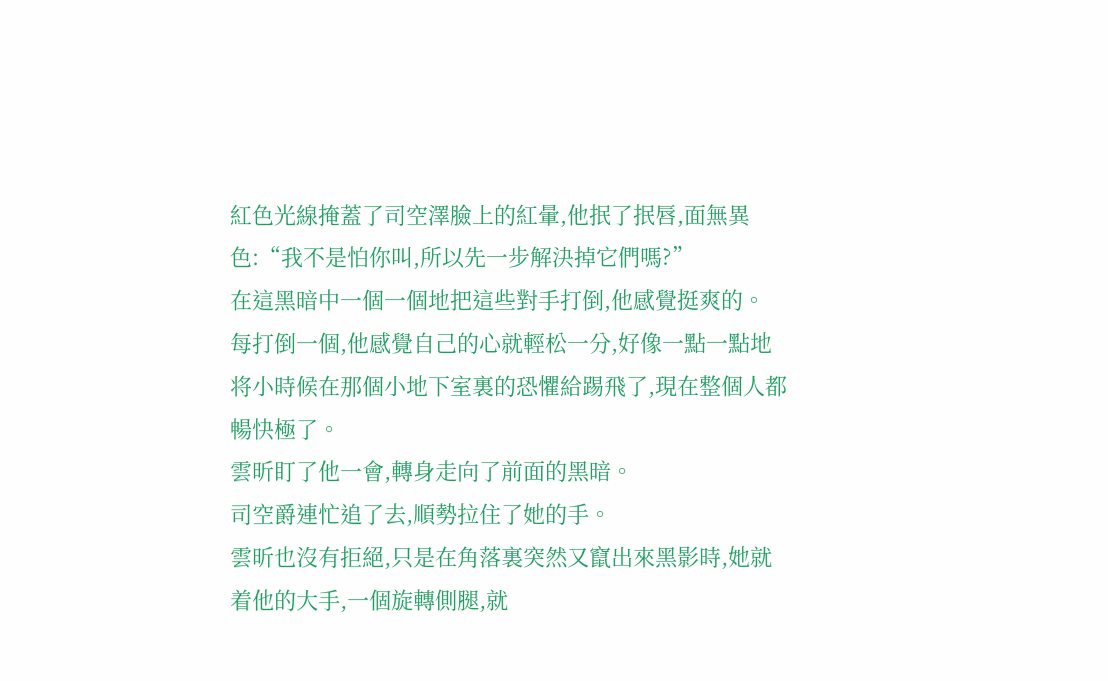紅色光線掩蓋了司空澤臉上的紅暈,他抿了抿唇,面無異色:“我不是怕你叫,所以先一步解決掉它們嗎?”
在這黑暗中一個一個地把這些對手打倒,他感覺挺爽的。
每打倒一個,他感覺自己的心就輕松一分,好像一點一點地将小時候在那個小地下室裏的恐懼給踢飛了,現在整個人都暢快極了。
雲昕盯了他一會,轉身走向了前面的黑暗。
司空爵連忙追了去,順勢拉住了她的手。
雲昕也沒有拒絕,只是在角落裏突然又竄出來黑影時,她就着他的大手,一個旋轉側腿,就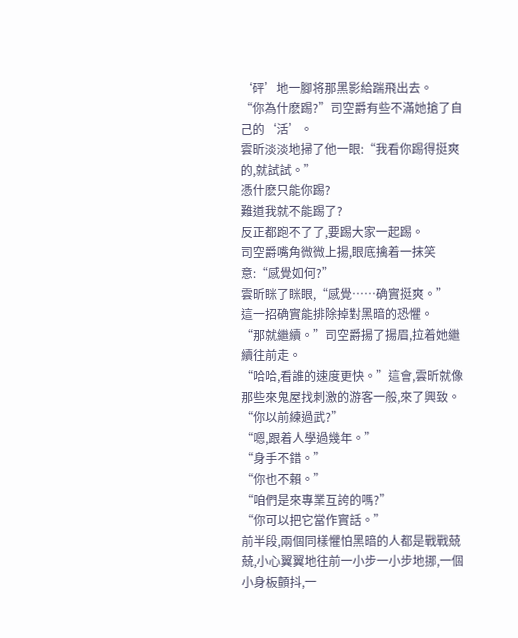‘砰’地一腳将那黑影給踹飛出去。
“你為什麽踢?”司空爵有些不滿她搶了自己的‘活’。
雲昕淡淡地掃了他一眼:“我看你踢得挺爽的,就試試。”
憑什麽只能你踢?
難道我就不能踢了?
反正都跑不了了,要踢大家一起踢。
司空爵嘴角微微上揚,眼底擒着一抹笑意:“感覺如何?”
雲昕眯了眯眼,“感覺……确實挺爽。”
這一招确實能排除掉對黑暗的恐懼。
“那就繼續。”司空爵揚了揚眉,拉着她繼續往前走。
“哈哈,看誰的速度更快。”這會,雲昕就像那些來鬼屋找刺激的游客一般,來了興致。
“你以前練過武?”
“嗯,跟着人學過幾年。”
“身手不錯。”
“你也不賴。”
“咱們是來專業互誇的嗎?”
“你可以把它當作實話。”
前半段,兩個同樣懼怕黑暗的人都是戰戰兢兢,小心翼翼地往前一小步一小步地挪,一個小身板顫抖,一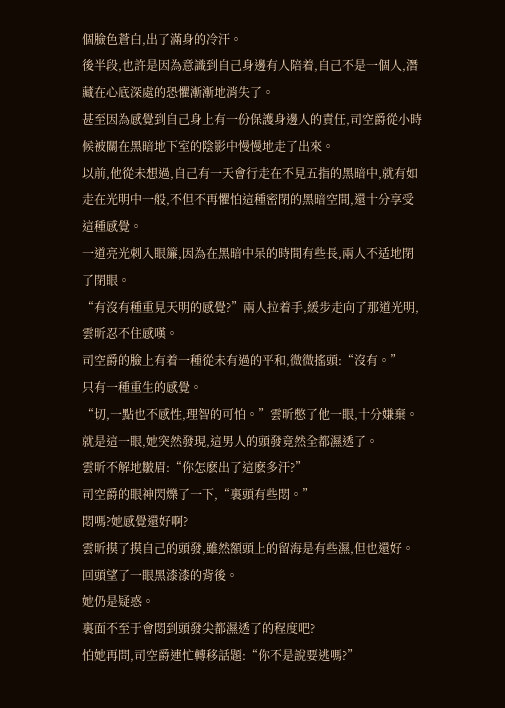個臉色蒼白,出了滿身的冷汗。
後半段,也許是因為意識到自己身邊有人陪着,自己不是一個人,潛藏在心底深處的恐懼漸漸地消失了。
甚至因為感覺到自己身上有一份保護身邊人的責任,司空爵從小時候被關在黑暗地下室的陰影中慢慢地走了出來。
以前,他從未想過,自己有一天會行走在不見五指的黑暗中,就有如走在光明中一般,不但不再懼怕這種密閉的黑暗空間,還十分享受這種感覺。
一道亮光刺入眼簾,因為在黑暗中呆的時間有些長,兩人不适地閉了閉眼。
“有沒有種重見天明的感覺?”兩人拉着手,緩步走向了那道光明,雲昕忍不住感嘆。
司空爵的臉上有着一種從未有過的平和,微微搖頭:“沒有。”
只有一種重生的感覺。
“切,一點也不感性,理智的可怕。”雲昕憋了他一眼,十分嫌棄。
就是這一眼,她突然發現,這男人的頭發竟然全都濕透了。
雲昕不解地皺眉:“你怎麽出了這麽多汗?”
司空爵的眼神閃爍了一下,“裏頭有些悶。”
悶嗎?她感覺還好啊?
雲昕摸了摸自己的頭發,雖然額頭上的留海是有些濕,但也還好。
回頭望了一眼黑漆漆的背後。
她仍是疑惑。
裏面不至于會悶到頭發尖都濕透了的程度吧?
怕她再問,司空爵連忙轉移話題:“你不是說要逃嗎?”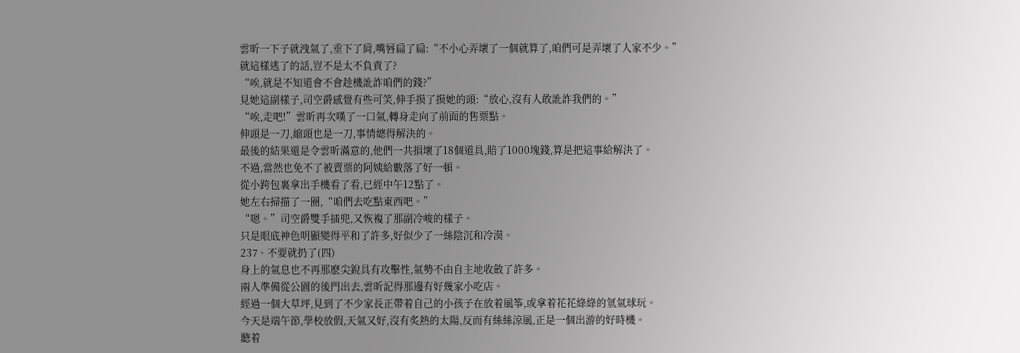雲昕一下子就洩氣了,垂下了肩,嘴唇扁了扁:“不小心弄壞了一個就算了,咱們可是弄壞了人家不少。”
就這樣逃了的話,豈不是太不負責了?
“唉,就是不知道會不會趁機訛詐咱們的錢?”
見她這副樣子,司空爵感覺有些可笑,伸手摸了摸她的頭:“放心,沒有人敢訛詐我們的。”
“唉,走吧!”雲昕再次嘆了一口氣,轉身走向了前面的售票點。
伸頭是一刀,縮頭也是一刀,事情總得解決的。
最後的結果還是令雲昕滿意的,他們一共損壞了18個道具,賠了1000塊錢,算是把這事給解決了。
不過,當然也免不了被賣票的阿姨給數落了好一頓。
從小跨包裏拿出手機看了看,已經中午12點了。
她左右掃描了一圈,“咱們去吃點東西吧。”
“嗯。”司空爵雙手插兜,又恢複了那副冷峻的樣子。
只是眼底神色明顯變得平和了許多,好似少了一絲陰沉和冷漠。
237、不要就扔了(四)
身上的氣息也不再那麽尖銳具有攻擊性,氣勢不由自主地收斂了許多。
兩人準備從公園的後門出去,雲昕記得那邊有好幾家小吃店。
經過一個大草坪,見到了不少家長正帶着自己的小孩子在放着風筝,或拿着花花綠綠的氫氣球玩。
今天是端午節,學校放假,天氣又好,沒有炙熱的太陽,反而有絲絲涼風,正是一個出游的好時機。
聽着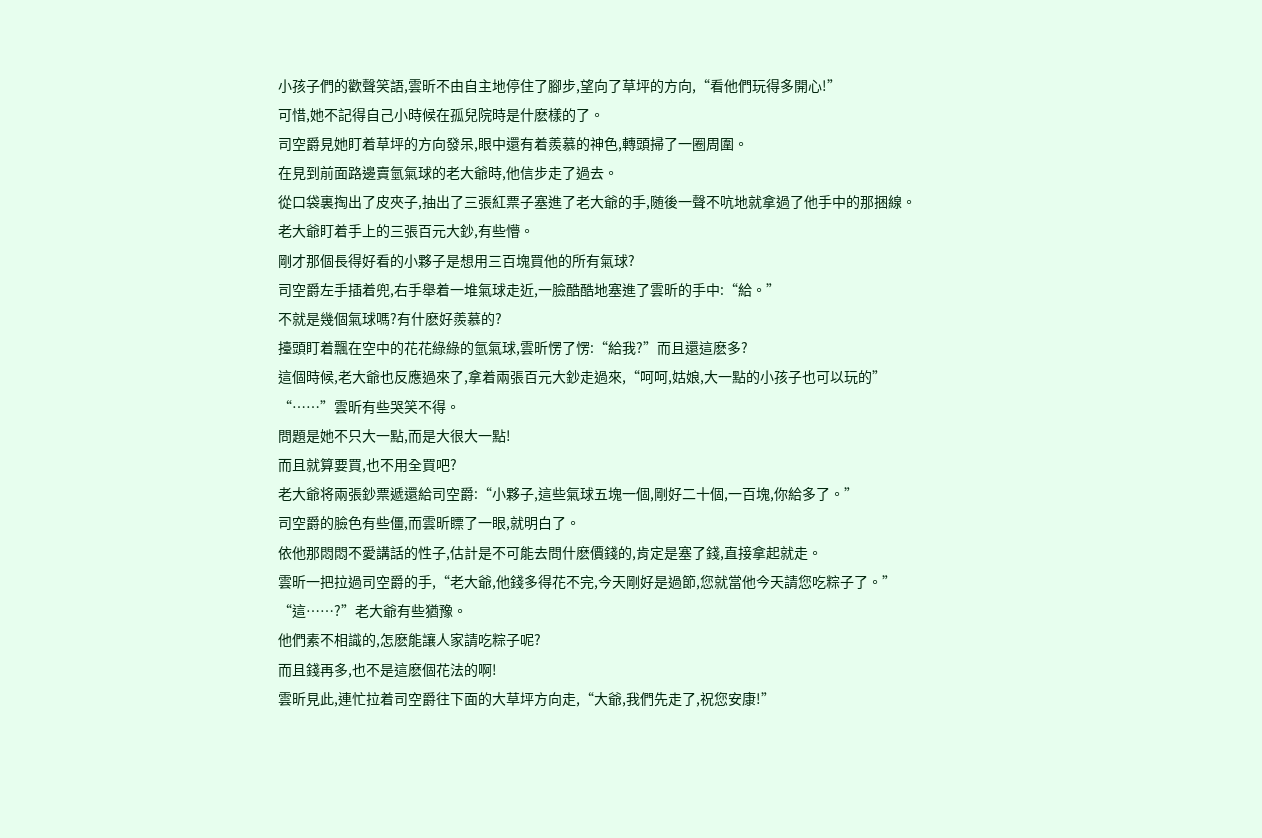小孩子們的歡聲笑語,雲昕不由自主地停住了腳步,望向了草坪的方向,“看他們玩得多開心!”
可惜,她不記得自己小時候在孤兒院時是什麽樣的了。
司空爵見她盯着草坪的方向發呆,眼中還有着羨慕的神色,轉頭掃了一圈周圍。
在見到前面路邊賣氫氣球的老大爺時,他信步走了過去。
從口袋裏掏出了皮夾子,抽出了三張紅票子塞進了老大爺的手,随後一聲不吭地就拿過了他手中的那捆線。
老大爺盯着手上的三張百元大鈔,有些懵。
剛才那個長得好看的小夥子是想用三百塊買他的所有氣球?
司空爵左手插着兜,右手舉着一堆氣球走近,一臉酷酷地塞進了雲昕的手中:“給。”
不就是幾個氣球嗎?有什麽好羨慕的?
擡頭盯着飄在空中的花花綠綠的氫氣球,雲昕愣了愣:“給我?”而且還這麽多?
這個時候,老大爺也反應過來了,拿着兩張百元大鈔走過來,“呵呵,姑娘,大一點的小孩子也可以玩的”
“……”雲昕有些哭笑不得。
問題是她不只大一點,而是大很大一點!
而且就算要買,也不用全買吧?
老大爺将兩張鈔票遞還給司空爵:“小夥子,這些氣球五塊一個,剛好二十個,一百塊,你給多了。”
司空爵的臉色有些僵,而雲昕瞟了一眼,就明白了。
依他那悶悶不愛講話的性子,估計是不可能去問什麽價錢的,肯定是塞了錢,直接拿起就走。
雲昕一把拉過司空爵的手,“老大爺,他錢多得花不完,今天剛好是過節,您就當他今天請您吃粽子了。”
“這……?”老大爺有些猶豫。
他們素不相識的,怎麽能讓人家請吃粽子呢?
而且錢再多,也不是這麽個花法的啊!
雲昕見此,連忙拉着司空爵往下面的大草坪方向走,“大爺,我們先走了,祝您安康!”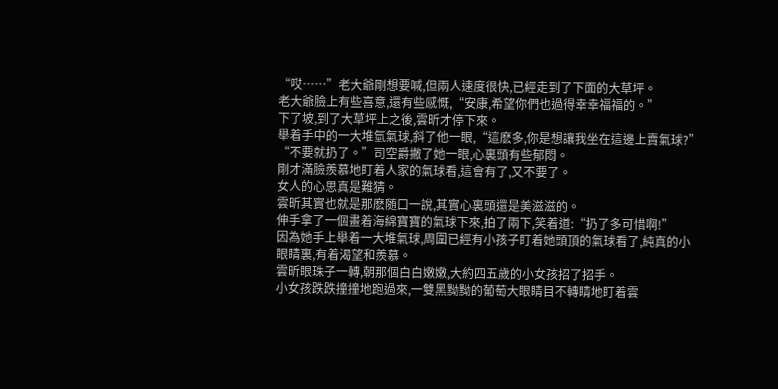“哎……”老大爺剛想要喊,但兩人速度很快,已經走到了下面的大草坪。
老大爺臉上有些喜意,還有些感慨,“安康,希望你們也過得幸幸福福的。”
下了坡,到了大草坪上之後,雲昕才停下來。
舉着手中的一大堆氫氣球,斜了他一眼,“這麽多,你是想讓我坐在這邊上賣氣球?”
“不要就扔了。”司空爵撇了她一眼,心裏頭有些郁悶。
剛才滿臉羨慕地盯着人家的氣球看,這會有了,又不要了。
女人的心思真是難猜。
雲昕其實也就是那麽随口一說,其實心裏頭還是美滋滋的。
伸手拿了一個畫着海綿寶寶的氣球下來,拍了兩下,笑着道:“扔了多可惜啊!”
因為她手上舉着一大堆氣球,周圍已經有小孩子盯着她頭頂的氣球看了,純真的小眼睛裏,有着渴望和羨慕。
雲昕眼珠子一轉,朝那個白白嫩嫩,大約四五歲的小女孩招了招手。
小女孩跌跌撞撞地跑過來,一雙黑黝黝的葡萄大眼睛目不轉睛地盯着雲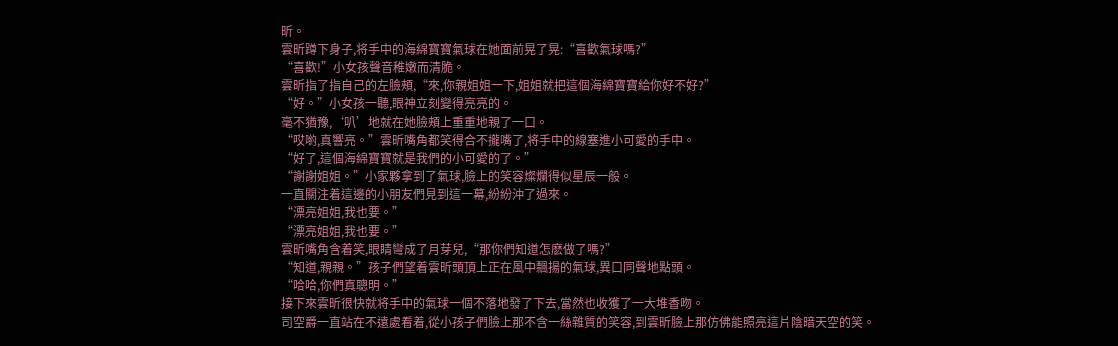昕。
雲昕蹲下身子,将手中的海綿寶寶氣球在她面前晃了晃:“喜歡氣球嗎?”
“喜歡!”小女孩聲音稚嫩而清脆。
雲昕指了指自己的左臉頰,“來,你親姐姐一下,姐姐就把這個海綿寶寶給你好不好?”
“好。”小女孩一聽,眼神立刻變得亮亮的。
毫不猶豫,‘叭’地就在她臉頰上重重地親了一口。
“哎喲,真響亮。”雲昕嘴角都笑得合不攏嘴了,将手中的線塞進小可愛的手中。
“好了,這個海綿寶寶就是我們的小可愛的了。”
“謝謝姐姐。”小家夥拿到了氣球,臉上的笑容燦爛得似星辰一般。
一直關注着這邊的小朋友們見到這一幕,紛紛沖了過來。
“漂亮姐姐,我也要。”
“漂亮姐姐,我也要。”
雲昕嘴角含着笑,眼睛彎成了月芽兒,“那你們知道怎麽做了嗎?”
“知道,親親。”孩子們望着雲昕頭頂上正在風中飄揚的氣球,異口同聲地點頭。
“哈哈,你們真聰明。”
接下來雲昕很快就将手中的氣球一個不落地發了下去,當然也收獲了一大堆香吻。
司空爵一直站在不遠處看着,從小孩子們臉上那不含一絲雜質的笑容,到雲昕臉上那仿佛能照亮這片陰暗天空的笑。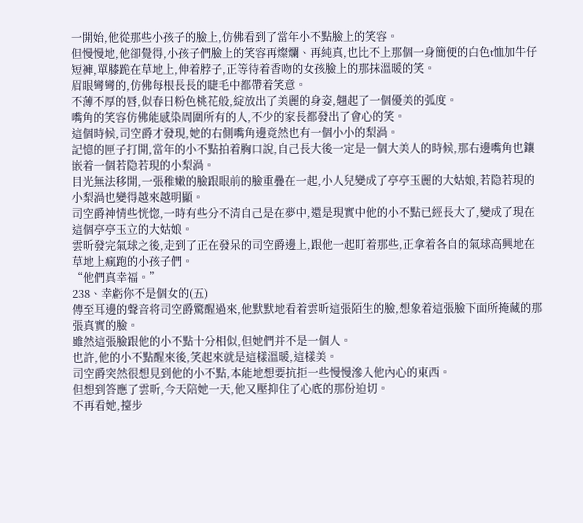一開始,他從那些小孩子的臉上,仿佛看到了當年小不點臉上的笑容。
但慢慢地,他卻覺得,小孩子們臉上的笑容再燦爛、再純真,也比不上那個一身簡便的白色t恤加牛仔短褲,單膝跪在草地上,伸着脖子,正等待着香吻的女孩臉上的那抹溫暖的笑。
眉眼彎彎的,仿佛每根長長的睫毛中都帶着笑意。
不薄不厚的唇,似春日粉色桃花般,綻放出了美麗的身姿,翹起了一個優美的弧度。
嘴角的笑容仿佛能感染周圍所有的人,不少的家長都發出了會心的笑。
這個時候,司空爵才發現,她的右側嘴角邊竟然也有一個小小的梨渦。
記憶的匣子打開,當年的小不點拍着胸口說,自己長大後一定是一個大美人的時候,那右邊嘴角也鑲嵌着一個若隐若現的小梨渦。
目光無法移開,一張稚嫩的臉跟眼前的臉重疊在一起,小人兒變成了亭亭玉麗的大姑娘,若隐若現的小梨渦也變得越來越明顯。
司空爵神情些恍惚,一時有些分不清自己是在夢中,還是現實中他的小不點已經長大了,變成了現在這個亭亭玉立的大姑娘。
雲昕發完氣球之後,走到了正在發呆的司空爵邊上,跟他一起盯着那些,正拿着各自的氣球高興地在草地上瘋跑的小孩子們。
“他們真幸福。”
238、幸虧你不是個女的(五)
傳至耳邊的聲音将司空爵驚醒過來,他默默地看着雲昕這張陌生的臉,想象着這張臉下面所掩藏的那張真實的臉。
雖然這張臉跟他的小不點十分相似,但她們并不是一個人。
也許,他的小不點醒來後,笑起來就是這樣溫暖,這樣美。
司空爵突然很想見到他的小不點,本能地想要抗拒一些慢慢滲入他內心的東西。
但想到答應了雲昕,今天陪她一天,他又壓抑住了心底的那份迫切。
不再看她,擡步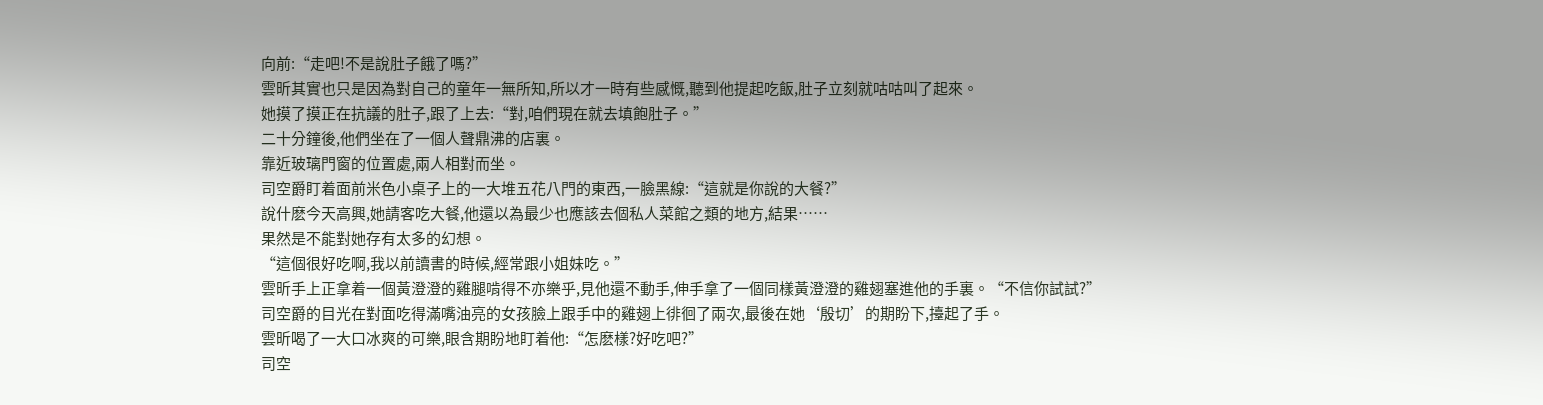向前:“走吧!不是說肚子餓了嗎?”
雲昕其實也只是因為對自己的童年一無所知,所以才一時有些感慨,聽到他提起吃飯,肚子立刻就咕咕叫了起來。
她摸了摸正在抗議的肚子,跟了上去:“對,咱們現在就去填飽肚子。”
二十分鐘後,他們坐在了一個人聲鼎沸的店裏。
靠近玻璃門窗的位置處,兩人相對而坐。
司空爵盯着面前米色小桌子上的一大堆五花八門的東西,一臉黑線:“這就是你說的大餐?”
說什麽今天高興,她請客吃大餐,他還以為最少也應該去個私人菜館之類的地方,結果……
果然是不能對她存有太多的幻想。
“這個很好吃啊,我以前讀書的時候,經常跟小姐妹吃。”
雲昕手上正拿着一個黃澄澄的雞腿啃得不亦樂乎,見他還不動手,伸手拿了一個同樣黃澄澄的雞翅塞進他的手裏。“不信你試試?”
司空爵的目光在對面吃得滿嘴油亮的女孩臉上跟手中的雞翅上徘徊了兩次,最後在她‘殷切’的期盼下,擡起了手。
雲昕喝了一大口冰爽的可樂,眼含期盼地盯着他:“怎麽樣?好吃吧?”
司空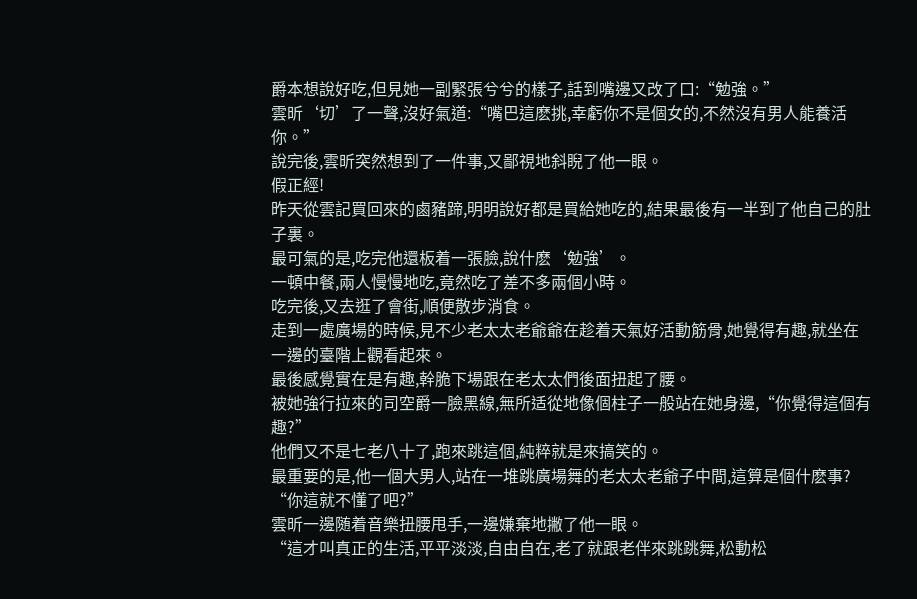爵本想說好吃,但見她一副緊張兮兮的樣子,話到嘴邊又改了口:“勉強。”
雲昕‘切’了一聲,沒好氣道:“嘴巴這麽挑,幸虧你不是個女的,不然沒有男人能養活你。”
說完後,雲昕突然想到了一件事,又鄙視地斜睨了他一眼。
假正經!
昨天從雲記買回來的鹵豬蹄,明明說好都是買給她吃的,結果最後有一半到了他自己的肚子裏。
最可氣的是,吃完他還板着一張臉,說什麽‘勉強’。
一頓中餐,兩人慢慢地吃,竟然吃了差不多兩個小時。
吃完後,又去逛了會街,順便散步消食。
走到一處廣場的時候,見不少老太太老爺爺在趁着天氣好活動筋骨,她覺得有趣,就坐在一邊的臺階上觀看起來。
最後感覺實在是有趣,幹脆下場跟在老太太們後面扭起了腰。
被她強行拉來的司空爵一臉黑線,無所适從地像個柱子一般站在她身邊,“你覺得這個有趣?”
他們又不是七老八十了,跑來跳這個,純粹就是來搞笑的。
最重要的是,他一個大男人,站在一堆跳廣場舞的老太太老爺子中間,這算是個什麽事?
“你這就不懂了吧?”
雲昕一邊随着音樂扭腰甩手,一邊嫌棄地撇了他一眼。
“這才叫真正的生活,平平淡淡,自由自在,老了就跟老伴來跳跳舞,松動松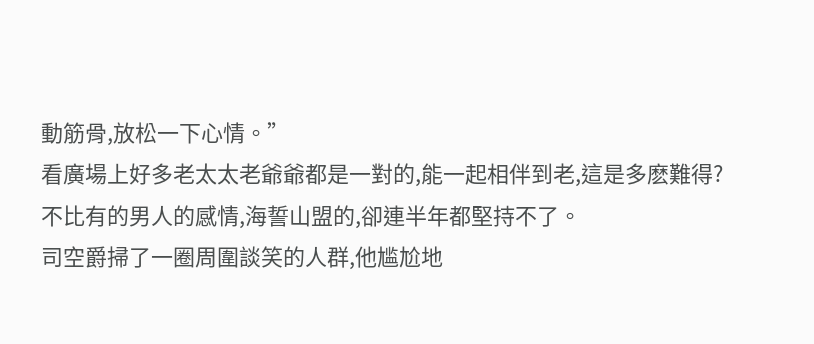動筋骨,放松一下心情。”
看廣場上好多老太太老爺爺都是一對的,能一起相伴到老,這是多麽難得?
不比有的男人的感情,海誓山盟的,卻連半年都堅持不了。
司空爵掃了一圈周圍談笑的人群,他尴尬地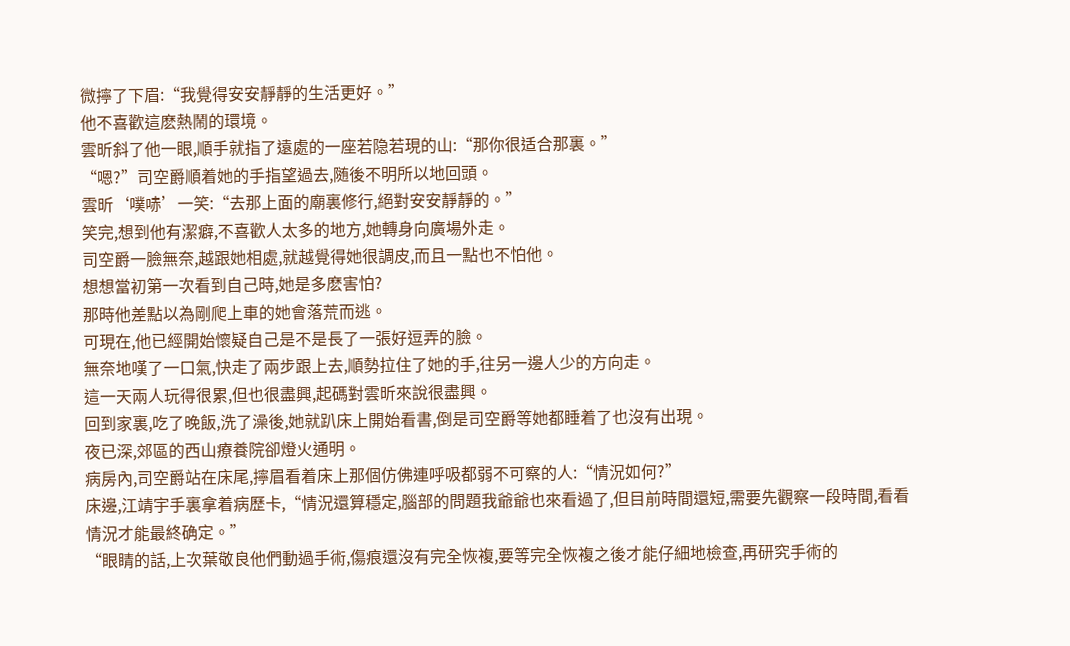微擰了下眉:“我覺得安安靜靜的生活更好。”
他不喜歡這麽熱鬧的環境。
雲昕斜了他一眼,順手就指了遠處的一座若隐若現的山:“那你很适合那裏。”
“嗯?”司空爵順着她的手指望過去,随後不明所以地回頭。
雲昕‘噗哧’一笑:“去那上面的廟裏修行,絕對安安靜靜的。”
笑完,想到他有潔癖,不喜歡人太多的地方,她轉身向廣場外走。
司空爵一臉無奈,越跟她相處,就越覺得她很調皮,而且一點也不怕他。
想想當初第一次看到自己時,她是多麽害怕?
那時他差點以為剛爬上車的她會落荒而逃。
可現在,他已經開始懷疑自己是不是長了一張好逗弄的臉。
無奈地嘆了一口氣,快走了兩步跟上去,順勢拉住了她的手,往另一邊人少的方向走。
這一天兩人玩得很累,但也很盡興,起碼對雲昕來說很盡興。
回到家裏,吃了晚飯,洗了澡後,她就趴床上開始看書,倒是司空爵等她都睡着了也沒有出現。
夜已深,郊區的西山療養院卻燈火通明。
病房內,司空爵站在床尾,擰眉看着床上那個仿佛連呼吸都弱不可察的人:“情況如何?”
床邊,江靖宇手裏拿着病歷卡,“情況還算穩定,腦部的問題我爺爺也來看過了,但目前時間還短,需要先觀察一段時間,看看情況才能最終确定。”
“眼睛的話,上次葉敬良他們動過手術,傷痕還沒有完全恢複,要等完全恢複之後才能仔細地檢查,再研究手術的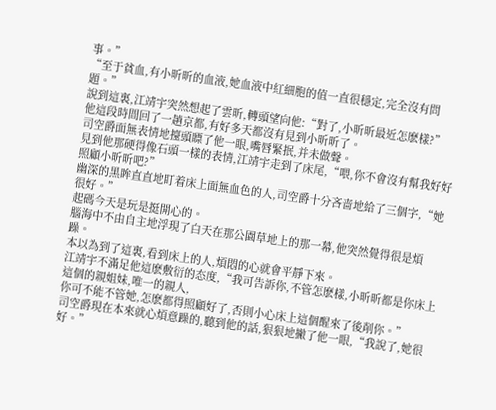事。”
“至于貧血,有小昕昕的血液,她血液中紅細胞的值一直很穩定,完全沒有問題。”
說到這裏,江靖宇突然想起了雲昕,轉頭望向他:“對了,小昕昕最近怎麽樣?”
他這段時間回了一趟京都,有好多天都沒有見到小昕昕了。
司空爵面無表情地擡頭瞟了他一眼,嘴唇緊抿,并未做聲。
見到他那硬得像石頭一樣的表情,江靖宇走到了床尾,“喂,你不會沒有幫我好好照顧小昕昕吧?”
幽深的黑眸直直地盯着床上面無血色的人,司空爵十分吝啬地給了三個字,“她很好。”
起碼今天是玩是挺開心的。
腦海中不由自主地浮現了白天在那公園草地上的那一幕,他突然覺得很是煩躁。
本以為到了這裏,看到床上的人,煩悶的心就會平靜下來。
江靖宇不滿足他這麽敷衍的态度,“我可告訴你,不管怎麽樣,小昕昕都是你床上這個的親姐妹,唯一的親人,
你可不能不管她,怎麽都得照顧好了,否則小心床上這個醒來了後削你。”
司空爵現在本來就心煩意躁的,聽到他的話,狠狠地撇了他一眼,“我說了,她很好。”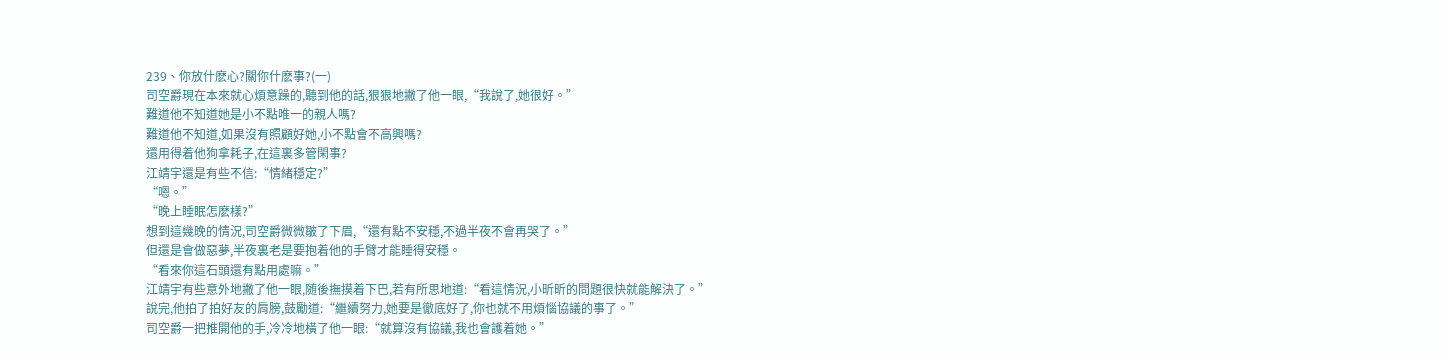239、你放什麽心?關你什麽事?(一)
司空爵現在本來就心煩意躁的,聽到他的話,狠狠地撇了他一眼,“我說了,她很好。”
難道他不知道她是小不點唯一的親人嗎?
難道他不知道,如果沒有照顧好她,小不點會不高興嗎?
還用得着他狗拿耗子,在這裏多管閑事?
江靖宇還是有些不信:“情緒穩定?”
“嗯。”
“晚上睡眠怎麽樣?”
想到這幾晚的情況,司空爵微微皺了下眉,“還有點不安穩,不過半夜不會再哭了。”
但還是會做惡夢,半夜裏老是要抱着他的手臂才能睡得安穩。
“看來你這石頭還有點用處嘛。”
江靖宇有些意外地撇了他一眼,随後撫摸着下巴,若有所思地道:“看這情況,小昕昕的問題很快就能解決了。”
說完,他拍了拍好友的肩膀,鼓勵道:“繼續努力,她要是徹底好了,你也就不用煩惱協議的事了。”
司空爵一把推開他的手,冷冷地橫了他一眼:“就算沒有協議,我也會護着她。”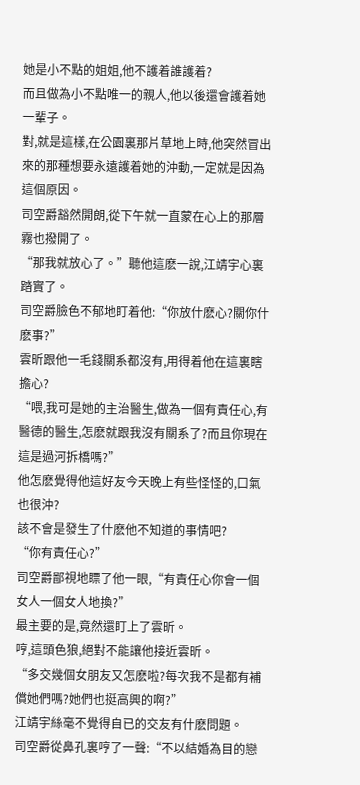她是小不點的姐姐,他不護着誰護着?
而且做為小不點唯一的親人,他以後還會護着她一輩子。
對,就是這樣,在公園裏那片草地上時,他突然冒出來的那種想要永遠護着她的沖動,一定就是因為這個原因。
司空爵豁然開朗,從下午就一直蒙在心上的那層霧也撥開了。
“那我就放心了。”聽他這麽一說,江靖宇心裏踏實了。
司空爵臉色不郁地盯着他:“你放什麽心?關你什麽事?”
雲昕跟他一毛錢關系都沒有,用得着他在這裏瞎擔心?
“喂,我可是她的主治醫生,做為一個有責任心,有醫德的醫生,怎麽就跟我沒有關系了?而且你現在這是過河拆橋嗎?”
他怎麽覺得他這好友今天晚上有些怪怪的,口氣也很沖?
該不會是發生了什麽他不知道的事情吧?
“你有責任心?”
司空爵鄙視地瞟了他一眼,“有責任心你會一個女人一個女人地換?”
最主要的是,竟然還盯上了雲昕。
哼,這頭色狼,絕對不能讓他接近雲昕。
“多交幾個女朋友又怎麽啦?每次我不是都有補償她們嗎?她們也挺高興的啊?”
江靖宇絲毫不覺得自已的交友有什麽問題。
司空爵從鼻孔裏哼了一聲:“不以結婚為目的戀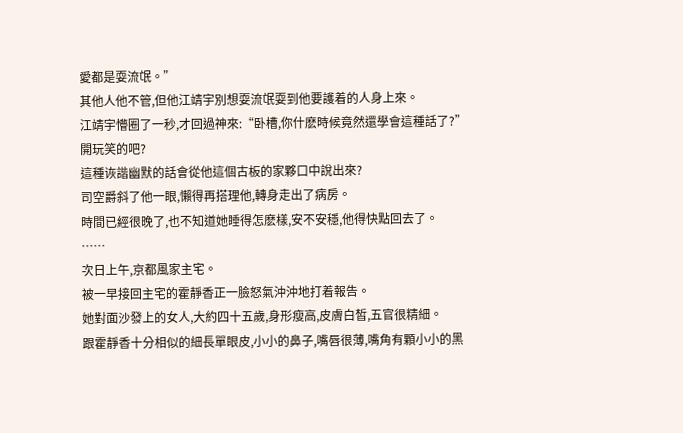愛都是耍流氓。”
其他人他不管,但他江靖宇別想耍流氓耍到他要護着的人身上來。
江靖宇懵圈了一秒,才回過神來:“卧槽,你什麽時候竟然還學會這種話了?”
開玩笑的吧?
這種诙諧幽默的話會從他這個古板的家夥口中說出來?
司空爵斜了他一眼,懶得再搭理他,轉身走出了病房。
時間已經很晚了,也不知道她睡得怎麽樣,安不安穩,他得快點回去了。
……
次日上午,京都風家主宅。
被一早接回主宅的霍靜香正一臉怒氣沖沖地打着報告。
她對面沙發上的女人,大約四十五歲,身形瘦高,皮膚白皙,五官很精細。
跟霍靜香十分相似的細長單眼皮,小小的鼻子,嘴唇很薄,嘴角有顆小小的黑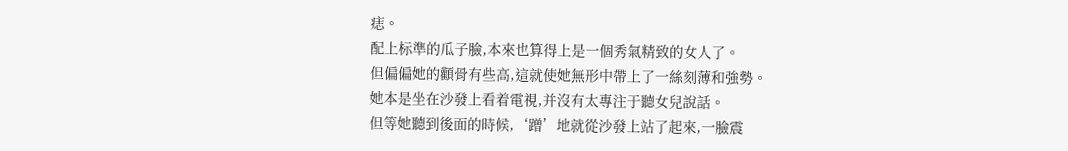痣。
配上标準的瓜子臉,本來也算得上是一個秀氣精致的女人了。
但偏偏她的顴骨有些高,這就使她無形中帶上了一絲刻薄和強勢。
她本是坐在沙發上看着電視,并沒有太專注于聽女兒說話。
但等她聽到後面的時候,‘蹭’地就從沙發上站了起來,一臉震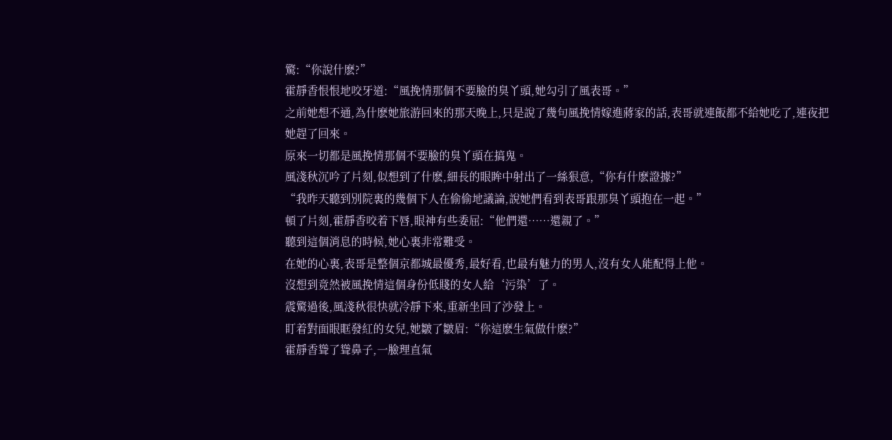驚:“你說什麽?”
霍靜香恨恨地咬牙道:“風挽情那個不要臉的臭丫頭,她勾引了風表哥。”
之前她想不通,為什麽她旅游回來的那天晚上,只是說了幾句風挽情嫁進蔣家的話,表哥就連飯都不給她吃了,連夜把她趕了回來。
原來一切都是風挽情那個不要臉的臭丫頭在搞鬼。
風淺秋沉吟了片刻,似想到了什麽,細長的眼眸中射出了一絲狠意,“你有什麽證據?”
“我昨天聽到別院裏的幾個下人在偷偷地議論,說她們看到表哥跟那臭丫頭抱在一起。”
頓了片刻,霍靜香咬着下唇,眼神有些委屈:“他們還……還親了。”
聽到這個消息的時候,她心裏非常難受。
在她的心裏,表哥是整個京都城最優秀,最好看,也最有魅力的男人,沒有女人能配得上他。
沒想到竟然被風挽情這個身份低賤的女人給‘污染’了。
震驚過後,風淺秋很快就冷靜下來,重新坐回了沙發上。
盯着對面眼眶發紅的女兒,她皺了皺眉:“你這麽生氣做什麽?”
霍靜香聳了聳鼻子,一臉理直氣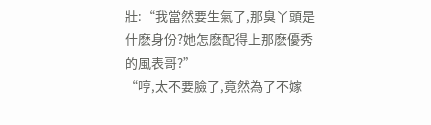壯:“我當然要生氣了,那臭丫頭是什麽身份?她怎麽配得上那麽優秀的風表哥?”
“哼,太不要臉了,竟然為了不嫁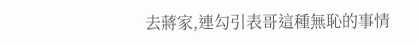去蔣家,連勾引表哥這種無恥的事情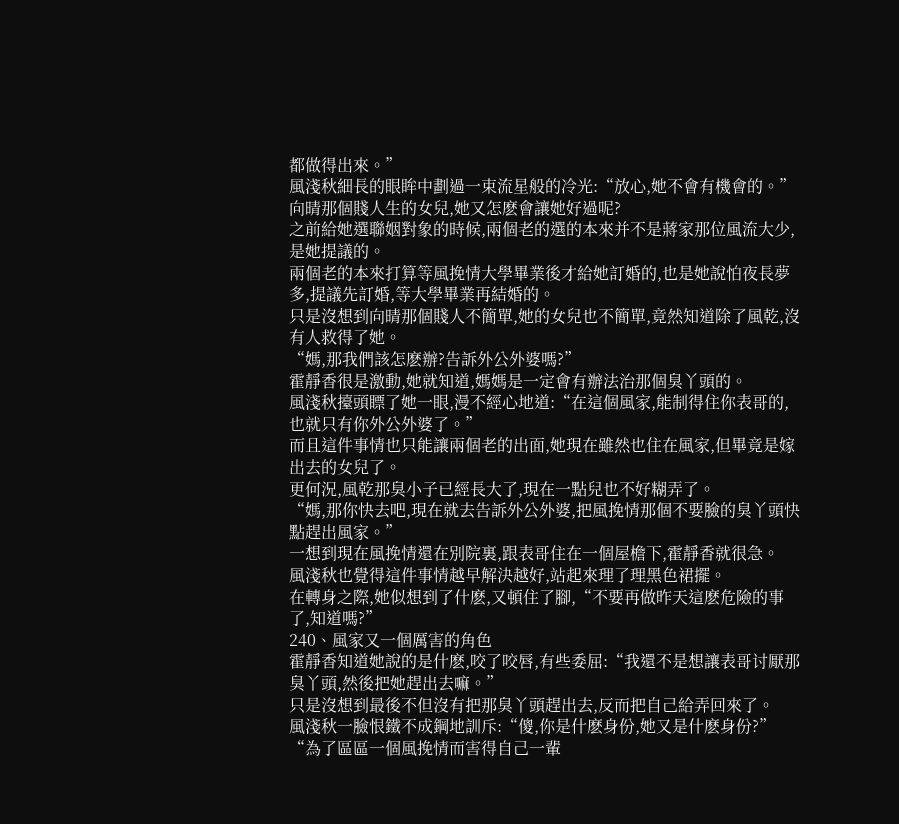都做得出來。”
風淺秋細長的眼眸中劃過一束流星般的冷光:“放心,她不會有機會的。”
向晴那個賤人生的女兒,她又怎麽會讓她好過呢?
之前給她選聯姻對象的時候,兩個老的選的本來并不是蔣家那位風流大少,是她提議的。
兩個老的本來打算等風挽情大學畢業後才給她訂婚的,也是她說怕夜長夢多,提議先訂婚,等大學畢業再結婚的。
只是沒想到向晴那個賤人不簡單,她的女兒也不簡單,竟然知道除了風乾,沒有人救得了她。
“媽,那我們該怎麽辦?告訴外公外婆嗎?”
霍靜香很是激動,她就知道,媽媽是一定會有辦法治那個臭丫頭的。
風淺秋擡頭瞟了她一眼,漫不經心地道:“在這個風家,能制得住你表哥的,也就只有你外公外婆了。”
而且這件事情也只能讓兩個老的出面,她現在雖然也住在風家,但畢竟是嫁出去的女兒了。
更何況,風乾那臭小子已經長大了,現在一點兒也不好糊弄了。
“媽,那你快去吧,現在就去告訴外公外婆,把風挽情那個不要臉的臭丫頭快點趕出風家。”
一想到現在風挽情還在別院裏,跟表哥住在一個屋檐下,霍靜香就很急。
風淺秋也覺得這件事情越早解決越好,站起來理了理黑色裙擺。
在轉身之際,她似想到了什麽,又頓住了腳,“不要再做昨天這麽危險的事了,知道嗎?”
240、風家又一個厲害的角色
霍靜香知道她說的是什麽,咬了咬唇,有些委屈:“我還不是想讓表哥讨厭那臭丫頭,然後把她趕出去嘛。”
只是沒想到最後不但沒有把那臭丫頭趕出去,反而把自己給弄回來了。
風淺秋一臉恨鐵不成鋼地訓斥:“傻,你是什麽身份,她又是什麽身份?”
“為了區區一個風挽情而害得自己一輩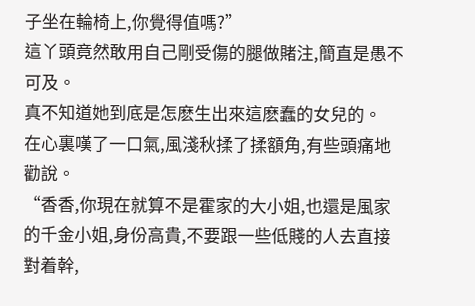子坐在輪椅上,你覺得值嗎?”
這丫頭竟然敢用自己剛受傷的腿做賭注,簡直是愚不可及。
真不知道她到底是怎麽生出來這麽蠢的女兒的。
在心裏嘆了一口氣,風淺秋揉了揉額角,有些頭痛地勸說。
“香香,你現在就算不是霍家的大小姐,也還是風家的千金小姐,身份高貴,不要跟一些低賤的人去直接對着幹,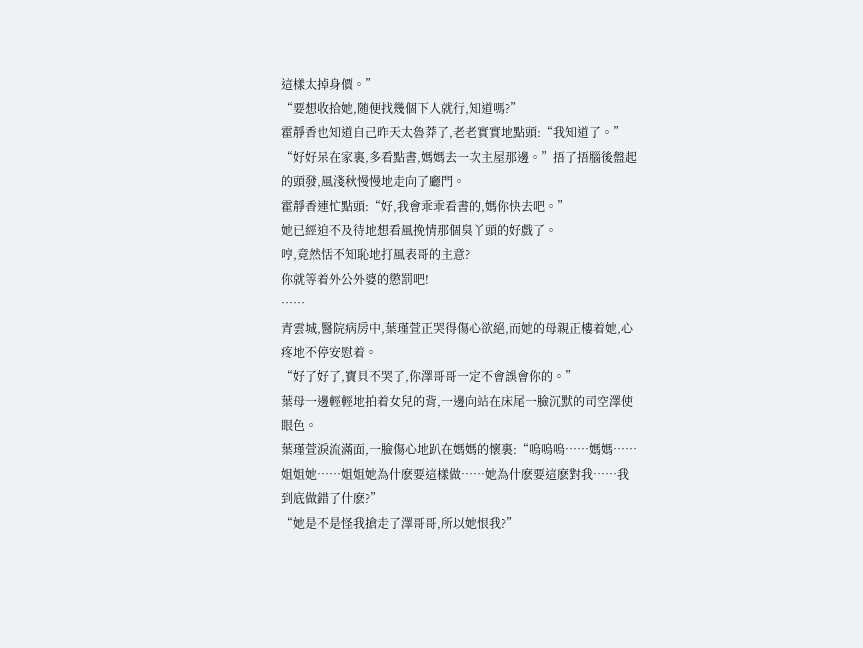這樣太掉身價。”
“要想收拾她,随便找幾個下人就行,知道嗎?”
霍靜香也知道自己昨天太魯莽了,老老實實地點頭:“我知道了。”
“好好呆在家裏,多看點書,媽媽去一次主屋那邊。”捂了捂腦後盤起的頭發,風淺秋慢慢地走向了廳門。
霍靜香連忙點頭:“好,我會乖乖看書的,媽你快去吧。”
她已經迫不及待地想看風挽情那個臭丫頭的好戲了。
哼,竟然恬不知恥地打風表哥的主意?
你就等着外公外婆的懲罰吧!
……
青雲城,醫院病房中,葉瑾萱正哭得傷心欲絕,而她的母親正樓着她,心疼地不停安慰着。
“好了好了,寶貝不哭了,你澤哥哥一定不會誤會你的。”
葉母一邊輕輕地拍着女兒的背,一邊向站在床尾一臉沉默的司空澤使眼色。
葉瑾萱淚流滿面,一臉傷心地趴在媽媽的懷裏:“嗚嗚嗚……媽媽……姐姐她……姐姐她為什麽要這樣做……她為什麽要這麽對我……我到底做錯了什麽?”
“她是不是怪我搶走了澤哥哥,所以她恨我?”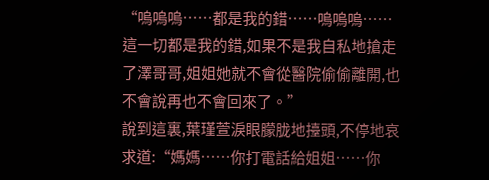“嗚嗚嗚……都是我的錯……嗚嗚嗚……這一切都是我的錯,如果不是我自私地搶走了澤哥哥,姐姐她就不會從醫院偷偷離開,也不會說再也不會回來了。”
說到這裏,葉瑾萱淚眼朦胧地擡頭,不停地哀求道:“媽媽……你打電話給姐姐……你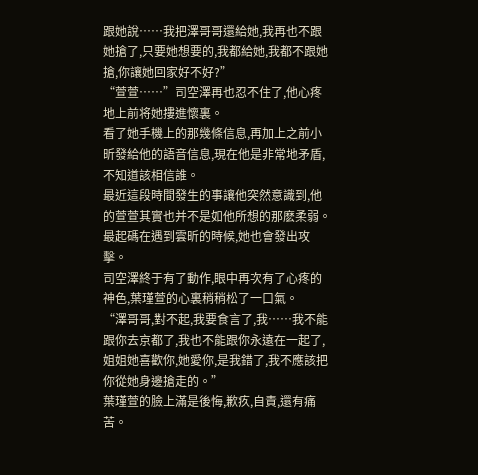跟她說……我把澤哥哥還給她,我再也不跟她搶了,只要她想要的,我都給她,我都不跟她搶,你讓她回家好不好?”
“萱萱……”司空澤再也忍不住了,他心疼地上前将她摟進懷裏。
看了她手機上的那幾條信息,再加上之前小昕發給他的語音信息,現在他是非常地矛盾,不知道該相信誰。
最近這段時間發生的事讓他突然意識到,他的萱萱其實也并不是如他所想的那麽柔弱。
最起碼在遇到雲昕的時候,她也會發出攻擊。
司空澤終于有了動作,眼中再次有了心疼的神色,葉瑾萱的心裏稍稍松了一口氣。
“澤哥哥,對不起,我要食言了,我……我不能跟你去京都了,我也不能跟你永遠在一起了,姐姐她喜歡你,她愛你,是我錯了,我不應該把你從她身邊搶走的。”
葉瑾萱的臉上滿是後悔,歉疚,自責,還有痛苦。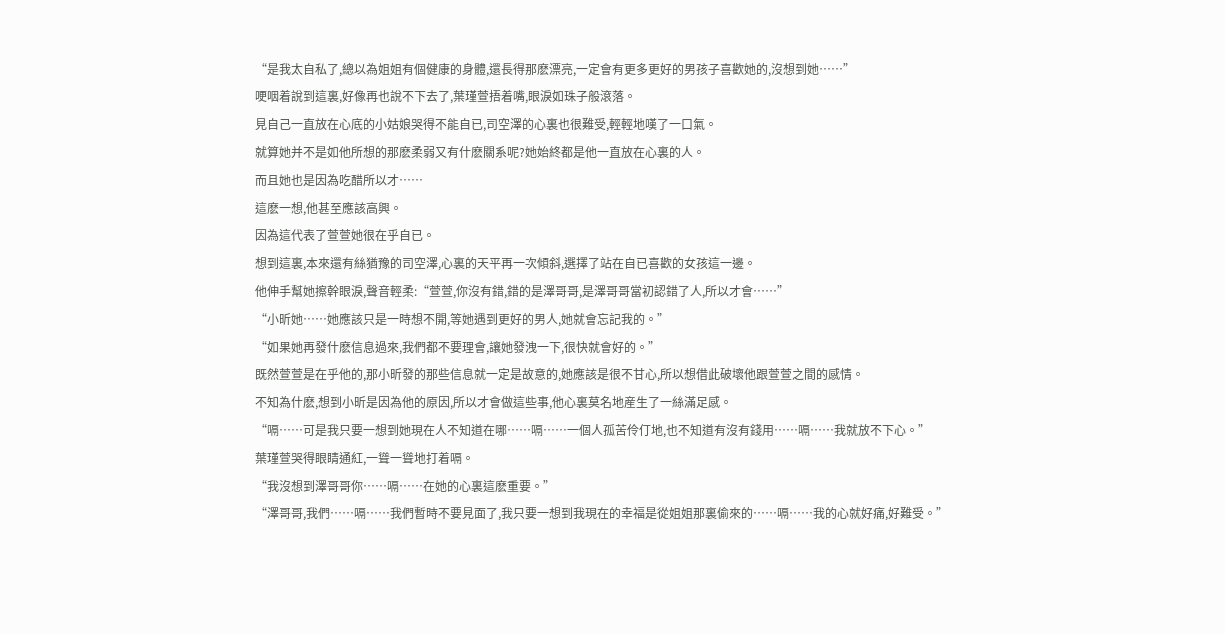“是我太自私了,總以為姐姐有個健康的身體,還長得那麽漂亮,一定會有更多更好的男孩子喜歡她的,沒想到她……”
哽咽着說到這裏,好像再也說不下去了,葉瑾萱捂着嘴,眼淚如珠子般滾落。
見自己一直放在心底的小姑娘哭得不能自已,司空澤的心裏也很難受,輕輕地嘆了一口氣。
就算她并不是如他所想的那麽柔弱又有什麽關系呢?她始終都是他一直放在心裏的人。
而且她也是因為吃醋所以才……
這麽一想,他甚至應該高興。
因為這代表了萱萱她很在乎自已。
想到這裏,本來還有絲猶豫的司空澤,心裏的天平再一次傾斜,選擇了站在自已喜歡的女孩這一邊。
他伸手幫她擦幹眼淚,聲音輕柔:“萱萱,你沒有錯,錯的是澤哥哥,是澤哥哥當初認錯了人,所以才會……”
“小昕她……她應該只是一時想不開,等她遇到更好的男人,她就會忘記我的。”
“如果她再發什麽信息過來,我們都不要理會,讓她發洩一下,很快就會好的。”
既然萱萱是在乎他的,那小昕發的那些信息就一定是故意的,她應該是很不甘心,所以想借此破壞他跟萱萱之間的感情。
不知為什麽,想到小昕是因為他的原因,所以才會做這些事,他心裏莫名地産生了一絲滿足感。
“嗝……可是我只要一想到她現在人不知道在哪……嗝……一個人孤苦伶仃地,也不知道有沒有錢用……嗝……我就放不下心。”
葉瑾萱哭得眼睛通紅,一聳一聳地打着嗝。
“我沒想到澤哥哥你……嗝……在她的心裏這麽重要。”
“澤哥哥,我們……嗝……我們暫時不要見面了,我只要一想到我現在的幸福是從姐姐那裏偷來的……嗝……我的心就好痛,好難受。”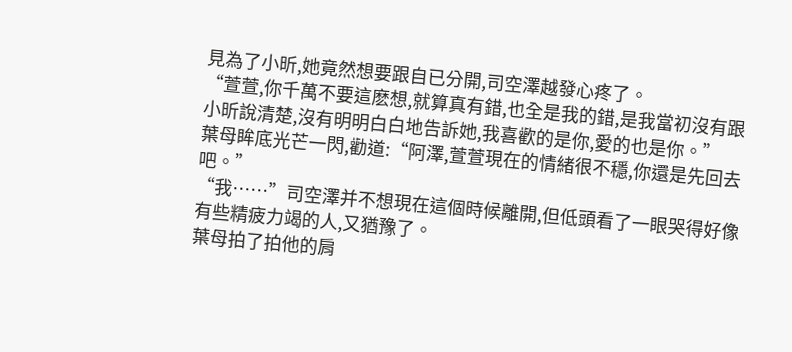見為了小昕,她竟然想要跟自已分開,司空澤越發心疼了。
“萱萱,你千萬不要這麽想,就算真有錯,也全是我的錯,是我當初沒有跟小昕說清楚,沒有明明白白地告訴她,我喜歡的是你,愛的也是你。”
葉母眸底光芒一閃,勸道:“阿澤,萱萱現在的情緒很不穩,你還是先回去吧。”
“我……”司空澤并不想現在這個時候離開,但低頭看了一眼哭得好像有些精疲力竭的人,又猶豫了。
葉母拍了拍他的肩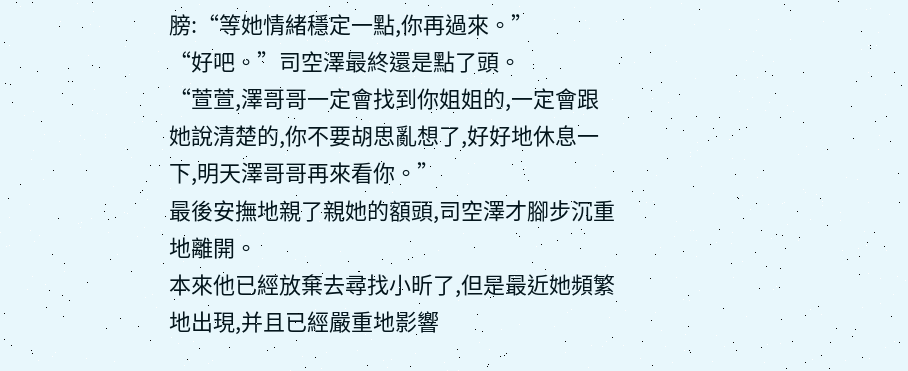膀:“等她情緒穩定一點,你再過來。”
“好吧。”司空澤最終還是點了頭。
“萱萱,澤哥哥一定會找到你姐姐的,一定會跟她說清楚的,你不要胡思亂想了,好好地休息一下,明天澤哥哥再來看你。”
最後安撫地親了親她的額頭,司空澤才腳步沉重地離開。
本來他已經放棄去尋找小昕了,但是最近她頻繁地出現,并且已經嚴重地影響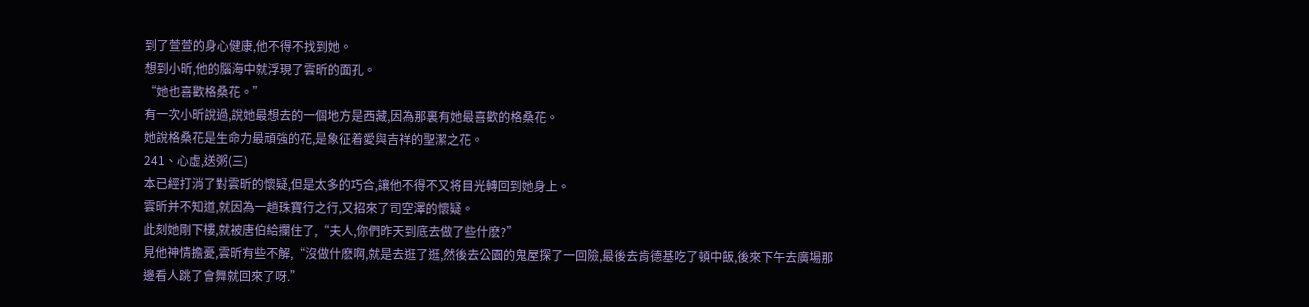到了萱萱的身心健康,他不得不找到她。
想到小昕,他的腦海中就浮現了雲昕的面孔。
“她也喜歡格桑花。”
有一次小昕說過,說她最想去的一個地方是西藏,因為那裏有她最喜歡的格桑花。
她說格桑花是生命力最頑強的花,是象征着愛與吉祥的聖潔之花。
241、心虛,送粥(三)
本已經打消了對雲昕的懷疑,但是太多的巧合,讓他不得不又将目光轉回到她身上。
雲昕并不知道,就因為一趟珠寶行之行,又招來了司空澤的懷疑。
此刻她剛下樓,就被唐伯給攔住了,“夫人,你們昨天到底去做了些什麽?”
見他神情擔憂,雲昕有些不解,“沒做什麽啊,就是去逛了逛,然後去公園的鬼屋探了一回險,最後去肯德基吃了頓中飯,後來下午去廣場那邊看人跳了會舞就回來了呀.”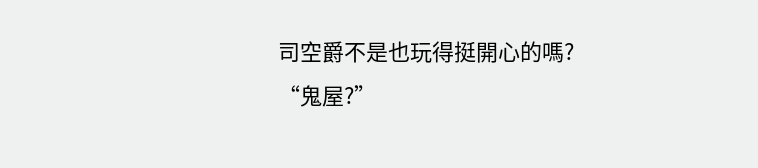司空爵不是也玩得挺開心的嗎?
“鬼屋?”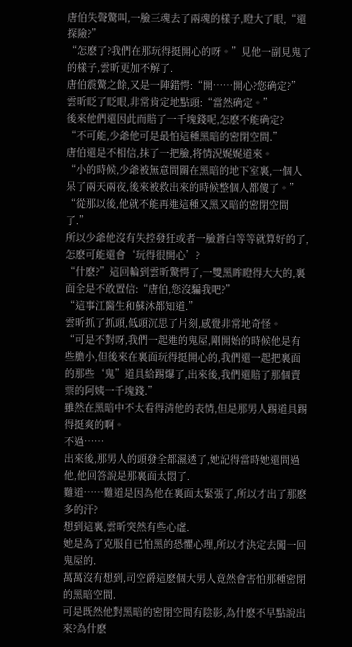唐伯失聲驚叫,一臉三魂去了兩魂的樣子,瞪大了眼,“還探險?”
“怎麽了?我們在那玩得挺開心的呀。”見他一副見鬼了的樣子,雲昕更加不解了.
唐伯震驚之餘,又是一陣錯愕:“開……開心?您确定?”
雲昕眨了眨眼,非常肯定地點頭:“當然确定。”
後來他們還因此而賠了一千塊錢呢,怎麽不能确定?
“不可能,少爺他可是最怕這種黑暗的密閉空間.”
唐伯還是不相信,抹了一把臉,将情況娓娓道來。
“小的時候,少爺被無意間關在黑暗的地下室裏,一個人呆了兩天兩夜,後來被救出來的時候整個人都傻了。”
“從那以後,他就不能再進這種又黑又暗的密閉空間了.”
所以少爺他沒有失控發狂或者一臉蒼白等等就算好的了,怎麽可能還會‘玩得很開心’?
“什麽?”這回輪到雲昕驚愕了,一雙黑眸瞪得大大的,裏面全是不敢置信:“唐伯,您沒騙我吧?”
“這事江醫生和蘇沐都知道.”
雲昕抓了抓頭,低頭沉思了片刻,感覺非常地奇怪。
“可是不對呀,我們一起進的鬼屋,剛開始的時候他是有些膽小,但後來在裏面玩得挺開心的,我們還一起把裏面的那些‘鬼”道具給踢爆了,出來後,我們還賠了那個賣票的阿姨一千塊錢.”
雖然在黑暗中不太看得清他的表情,但是那男人踢道具踢得挺爽的啊。
不過……
出來後,那男人的頭發全都濕透了,她記得當時她還問過他,他回答說是那裏面太悶了.
難道……難道是因為他在裏面太緊張了,所以才出了那麽多的汗?
想到這裏,雲昕突然有些心虛.
她是為了克服自已怕黑的恐懼心理,所以才決定去闖一回鬼屋的.
萬萬沒有想到,司空爵這麽個大男人竟然會害怕那種密閉的黑暗空間.
可是既然他對黑暗的密閉空間有陰影,為什麽不早點說出來?為什麽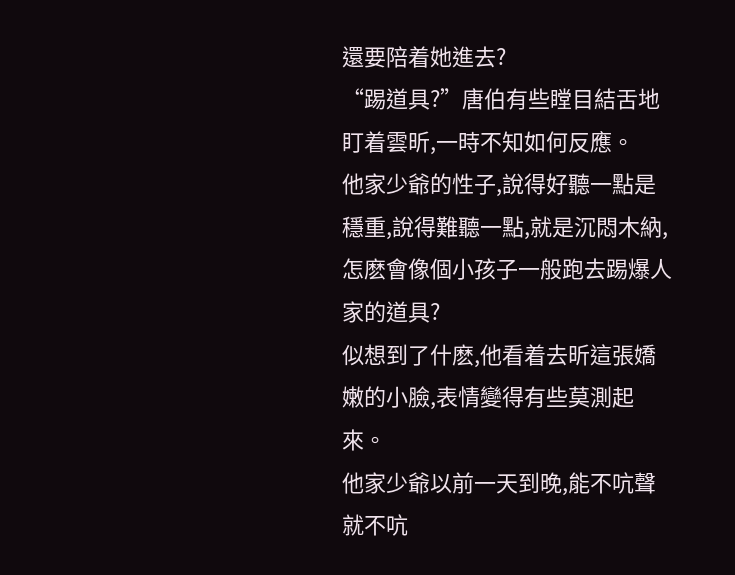還要陪着她進去?
“踢道具?”唐伯有些瞠目結舌地盯着雲昕,一時不知如何反應。
他家少爺的性子,說得好聽一點是穩重,說得難聽一點,就是沉悶木納,怎麽會像個小孩子一般跑去踢爆人家的道具?
似想到了什麽,他看着去昕這張嬌嫩的小臉,表情變得有些莫測起來。
他家少爺以前一天到晚,能不吭聲就不吭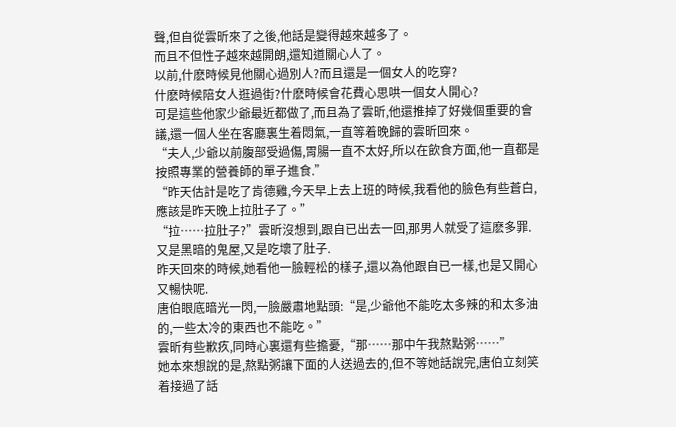聲,但自從雲昕來了之後,他話是變得越來越多了。
而且不但性子越來越開朗,還知道關心人了。
以前,什麽時候見他關心過別人?而且還是一個女人的吃穿?
什麽時候陪女人逛過街?什麽時候會花費心思哄一個女人開心?
可是這些他家少爺最近都做了,而且為了雲昕,他還推掉了好幾個重要的會議,還一個人坐在客廳裏生着悶氣,一直等着晚歸的雲昕回來。
“夫人,少爺以前腹部受過傷,胃腸一直不太好,所以在飲食方面,他一直都是按照專業的營養師的單子進食.”
“昨天估計是吃了肯德雞,今天早上去上班的時候,我看他的臉色有些蒼白,應該是昨天晚上拉肚子了。”
“拉……拉肚子?”雲昕沒想到,跟自已出去一回,那男人就受了這麽多罪.
又是黑暗的鬼屋,又是吃壞了肚子.
昨天回來的時候,她看他一臉輕松的樣子,還以為他跟自已一樣,也是又開心又暢快呢.
唐伯眼底暗光一閃,一臉嚴肅地點頭:“是,少爺他不能吃太多辣的和太多油的,一些太冷的東西也不能吃。”
雲昕有些歉疚,同時心裏還有些擔憂,“那……那中午我熬點粥……”
她本來想說的是,熬點粥讓下面的人送過去的,但不等她話說完,唐伯立刻笑着接過了話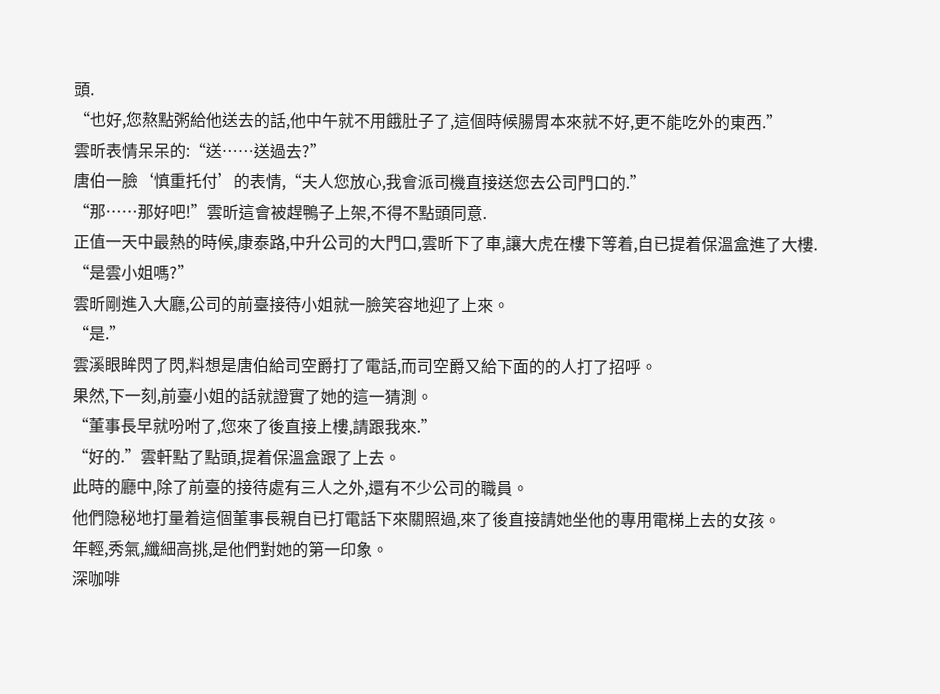頭.
“也好,您熬點粥給他送去的話,他中午就不用餓肚子了,這個時候腸胃本來就不好,更不能吃外的東西.”
雲昕表情呆呆的:“送……送過去?”
唐伯一臉‘慎重托付’的表情,“夫人您放心,我會派司機直接送您去公司門口的.”
“那……那好吧!”雲昕這會被趕鴨子上架,不得不點頭同意.
正值一天中最熱的時候,康泰路,中升公司的大門口,雲昕下了車,讓大虎在樓下等着,自已提着保溫盒進了大樓.
“是雲小姐嗎?”
雲昕剛進入大廳,公司的前臺接待小姐就一臉笑容地迎了上來。
“是.”
雲溪眼眸閃了閃,料想是唐伯給司空爵打了電話,而司空爵又給下面的的人打了招呼。
果然,下一刻,前臺小姐的話就證實了她的這一猜測。
“董事長早就吩咐了,您來了後直接上樓,請跟我來.”
“好的.”雲軒點了點頭,提着保溫盒跟了上去。
此時的廳中,除了前臺的接待處有三人之外,還有不少公司的職員。
他們隐秘地打量着這個董事長親自已打電話下來關照過,來了後直接請她坐他的專用電梯上去的女孩。
年輕,秀氣,纖細高挑,是他們對她的第一印象。
深咖啡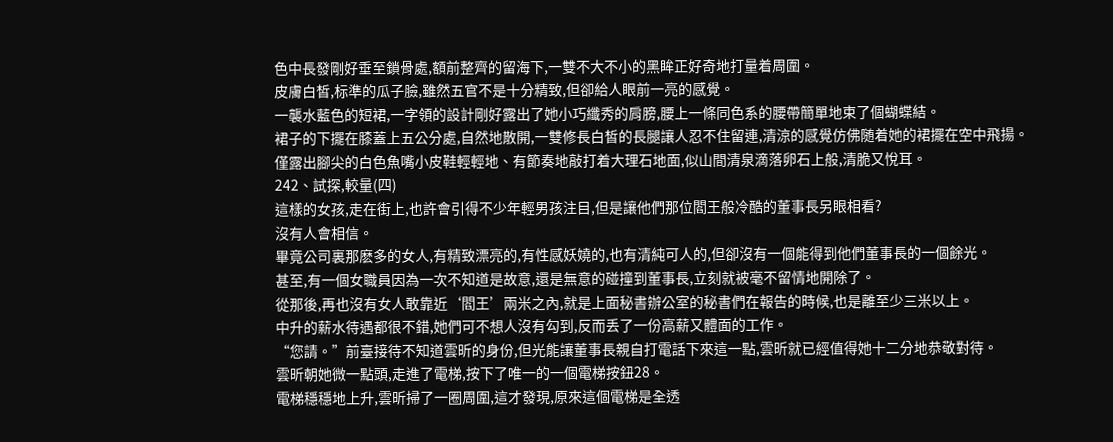色中長發剛好垂至鎖骨處,額前整齊的留海下,一雙不大不小的黑眸正好奇地打量着周圍。
皮膚白皙,标準的瓜子臉,雖然五官不是十分精致,但卻給人眼前一亮的感覺。
一襲水藍色的短裙,一字領的設計剛好露出了她小巧纖秀的肩膀,腰上一條同色系的腰帶簡單地束了個蝴蝶結。
裙子的下擺在膝蓋上五公分處,自然地散開,一雙修長白皙的長腿讓人忍不住留連,清涼的感覺仿佛随着她的裙擺在空中飛揚。
僅露出腳尖的白色魚嘴小皮鞋輕輕地、有節奏地敲打着大理石地面,似山間清泉滴落卵石上般,清脆又悅耳。
242、試探,較量(四)
這樣的女孩,走在街上,也許會引得不少年輕男孩注目,但是讓他們那位閻王般冷酷的董事長另眼相看?
沒有人會相信。
畢竟公司裏那麽多的女人,有精致漂亮的,有性感妖嬈的,也有清純可人的,但卻沒有一個能得到他們董事長的一個餘光。
甚至,有一個女職員因為一次不知道是故意,還是無意的碰撞到董事長,立刻就被毫不留情地開除了。
從那後,再也沒有女人敢靠近‘閻王’兩米之內,就是上面秘書辦公室的秘書們在報告的時候,也是離至少三米以上。
中升的薪水待遇都很不錯,她們可不想人沒有勾到,反而丢了一份高薪又體面的工作。
“您請。”前臺接待不知道雲昕的身份,但光能讓董事長親自打電話下來這一點,雲昕就已經值得她十二分地恭敬對待。
雲昕朝她微一點頭,走進了電梯,按下了唯一的一個電梯按鈕28。
電梯穩穩地上升,雲昕掃了一圈周圍,這才發現,原來這個電梯是全透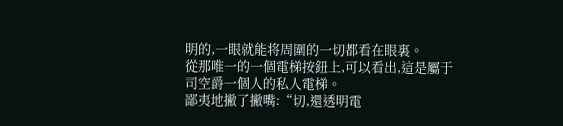明的,一眼就能将周圍的一切都看在眼裏。
從那唯一的一個電梯按鈕上,可以看出,這是屬于司空爵一個人的私人電梯。
鄙夷地撇了撇嘴:“切,還透明電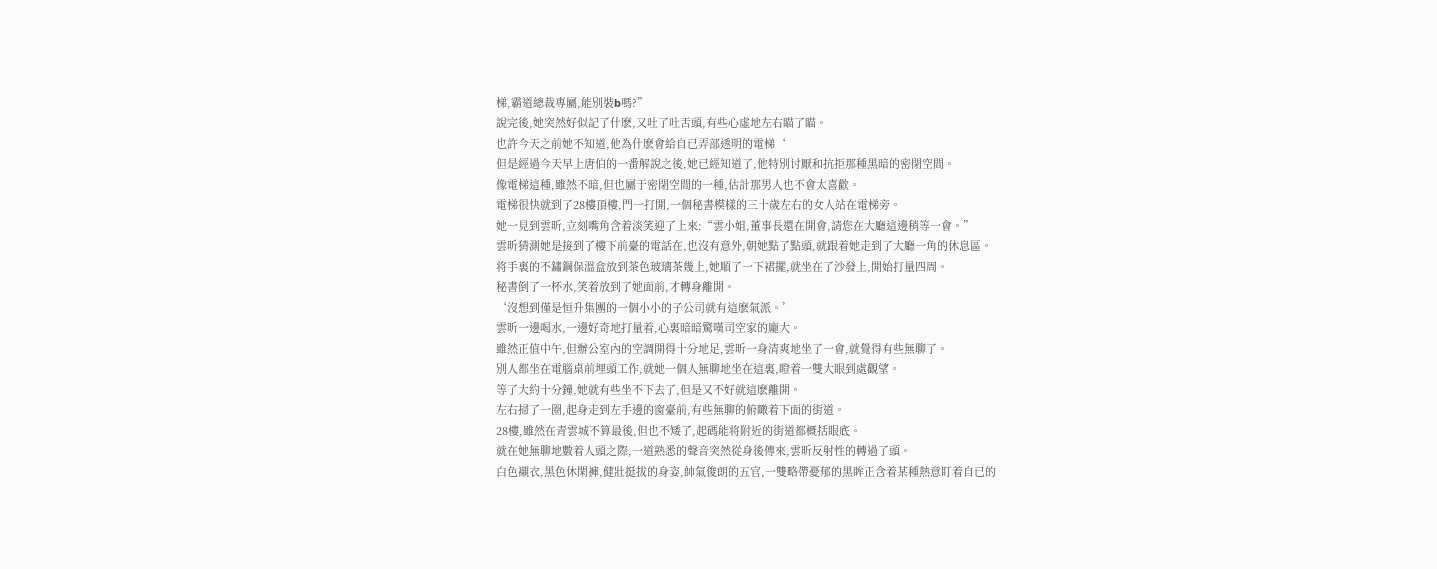梯,霸道總裁專屬,能別裝b嗎?”
說完後,她突然好似記了什麽,又吐了吐舌頭,有些心虛地左右瞄了瞄。
也許今天之前她不知道,他為什麽會給自已弄部透明的電梯‘
但是經過今天早上唐伯的一番解說之後,她已經知道了,他特別讨厭和抗拒那種黑暗的密閉空間。
像電梯這種,雖然不暗,但也屬于密閉空間的一種,估計那男人也不會太喜歡。
電梯很快就到了28樓頂樓,門一打開,一個秘書模樣的三十歲左右的女人站在電梯旁。
她一見到雲昕,立刻嘴角含着淡笑迎了上來:“雲小姐,董事長還在開會,請您在大廳這邊稍等一會。”
雲昕猜測她是接到了樓下前臺的電話在,也沒有意外,朝她點了點頭,就跟着她走到了大廳一角的休息區。
将手裏的不鏽鋼保溫盒放到茶色玻璃茶幾上,她順了一下裙擺,就坐在了沙發上,開始打量四周。
秘書倒了一杯水,笑着放到了她面前,才轉身離開。
‘沒想到僅是恒升集團的一個小小的子公司就有這麽氣派。’
雲昕一邊喝水,一邊好奇地打量着,心裏暗暗驚嘆司空家的龐大。
雖然正值中午,但辦公室內的空調開得十分地足,雲昕一身清爽地坐了一會,就覺得有些無聊了。
別人都坐在電腦桌前埋頭工作,就她一個人無聊地坐在這裏,瞪着一雙大眼到處觀望。
等了大約十分鐘,她就有些坐不下去了,但是又不好就這麽離開。
左右掃了一圈,起身走到左手邊的窗臺前,有些無聊的俯瞰着下面的街道。
28樓,雖然在青雲城不算最後,但也不矮了,起碼能将附近的街道都概括眼底。
就在她無聊地數着人頭之際,一道熟悉的聲音突然從身後傳來,雲昕反射性的轉過了頭。
白色襯衣,黑色休閑褲,健壯挺拔的身姿,帥氣俊朗的五官,一雙略帶憂郁的黑眸正含着某種熱意盯着自已的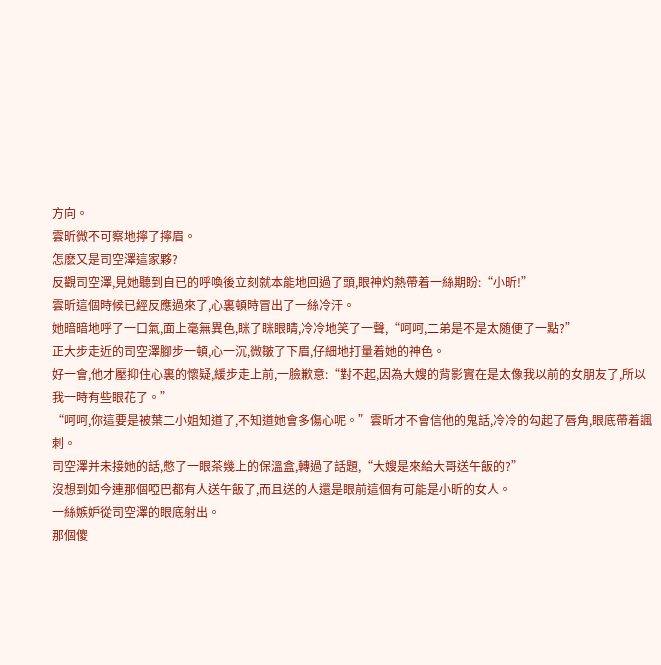方向。
雲昕微不可察地擰了擰眉。
怎麽又是司空澤這家夥?
反觀司空澤,見她聽到自已的呼喚後立刻就本能地回過了頭,眼神灼熱帶着一絲期盼:“小昕!”
雲昕這個時候已經反應過來了,心裏頓時冒出了一絲冷汗。
她暗暗地呼了一口氣,面上毫無異色,眯了眯眼睛,冷冷地笑了一聲,“呵呵,二弟是不是太随便了一點?”
正大步走近的司空澤腳步一頓,心一沉,微皺了下眉,仔細地打量着她的神色。
好一會,他才壓抑住心裏的懷疑,緩步走上前,一臉歉意:“對不起,因為大嫂的背影實在是太像我以前的女朋友了,所以我一時有些眼花了。”
“呵呵,你這要是被葉二小姐知道了,不知道她會多傷心呢。”雲昕才不會信他的鬼話,冷冷的勾起了唇角,眼底帶着諷刺。
司空澤并未接她的話,憋了一眼茶幾上的保溫盒,轉過了話題,“大嫂是來給大哥送午飯的?”
沒想到如今連那個啞巴都有人送午飯了,而且送的人還是眼前這個有可能是小昕的女人。
一絲嫉妒從司空澤的眼底射出。
那個傻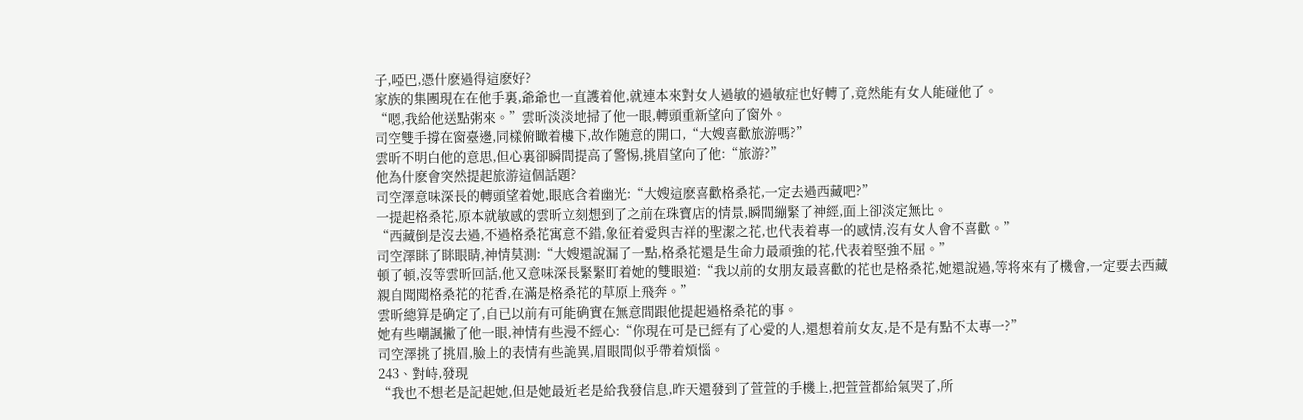子,啞巴,憑什麽過得這麽好?
家族的集團現在在他手裏,爺爺也一直護着他,就連本來對女人過敏的過敏症也好轉了,竟然能有女人能碰他了。
“嗯,我給他送點粥來。”雲昕淡淡地掃了他一眼,轉頭重新望向了窗外。
司空雙手撐在窗臺邊,同樣俯瞰着樓下,故作随意的開口,“大嫂喜歡旅游嗎?”
雲昕不明白他的意思,但心裏卻瞬間提高了警惕,挑眉望向了他:“旅游?”
他為什麽會突然提起旅游這個話題?
司空澤意味深長的轉頭望着她,眼底含着幽光:“大嫂這麽喜歡格桑花,一定去過西藏吧?”
一提起格桑花,原本就敏感的雲昕立刻想到了之前在珠寶店的情景,瞬間繃緊了神經,面上卻淡定無比。
“西藏倒是沒去過,不過格桑花寓意不錯,象征着愛與吉祥的聖潔之花,也代表着專一的感情,沒有女人會不喜歡。”
司空澤眯了眯眼睛,神情莫測:“大嫂還說漏了一點,格桑花還是生命力最頑強的花,代表着堅強不屈。”
頓了頓,沒等雲昕回話,他又意味深長緊緊盯着她的雙眼道:“我以前的女朋友最喜歡的花也是格桑花,她還說過,等将來有了機會,一定要去西藏親自聞聞格桑花的花香,在滿是格桑花的草原上飛奔。”
雲昕總算是确定了,自已以前有可能确實在無意間跟他提起過格桑花的事。
她有些嘲諷撇了他一眼,神情有些漫不經心:“你現在可是已經有了心愛的人,還想着前女友,是不是有點不太專一?”
司空澤挑了挑眉,臉上的表情有些詭異,眉眼間似乎帶着煩惱。
243、對峙,發現
“我也不想老是記起她,但是她最近老是給我發信息,昨天還發到了萱萱的手機上,把萱萱都給氣哭了,所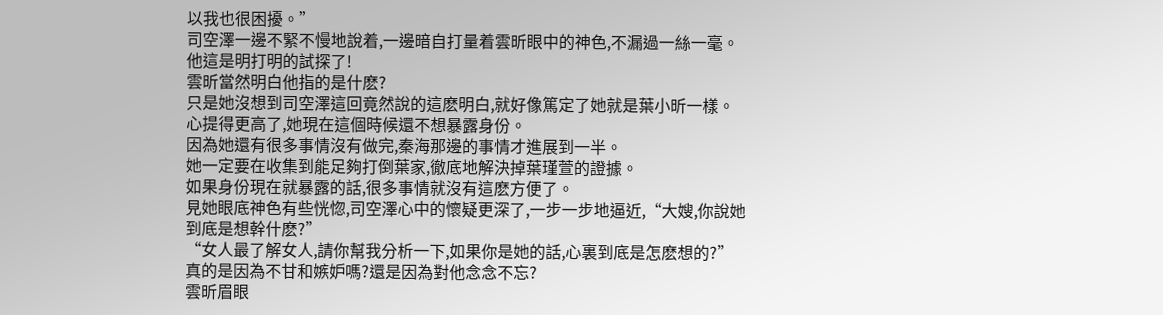以我也很困擾。”
司空澤一邊不緊不慢地說着,一邊暗自打量着雲昕眼中的神色,不漏過一絲一毫。
他這是明打明的試探了!
雲昕當然明白他指的是什麽?
只是她沒想到司空澤這回竟然說的這麽明白,就好像篤定了她就是葉小昕一樣。
心提得更高了,她現在這個時候還不想暴露身份。
因為她還有很多事情沒有做完,秦海那邊的事情才進展到一半。
她一定要在收集到能足夠打倒葉家,徹底地解決掉葉瑾萱的證據。
如果身份現在就暴露的話,很多事情就沒有這麽方便了。
見她眼底神色有些恍惚,司空澤心中的懷疑更深了,一步一步地逼近,“大嫂,你說她到底是想幹什麽?”
“女人最了解女人,請你幫我分析一下,如果你是她的話,心裏到底是怎麽想的?”
真的是因為不甘和嫉妒嗎?還是因為對他念念不忘?
雲昕眉眼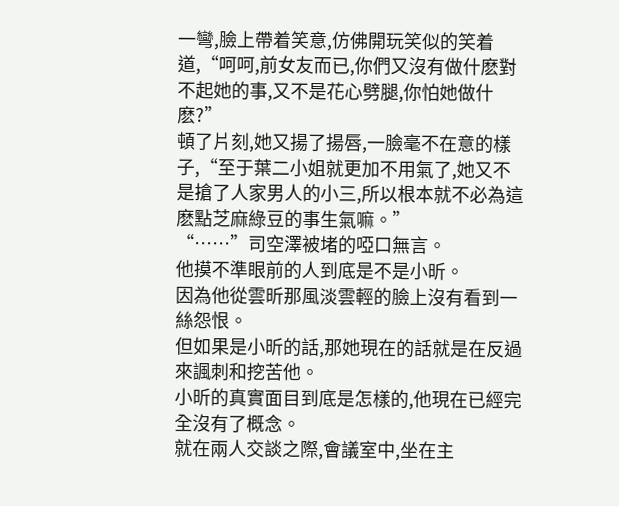一彎,臉上帶着笑意,仿佛開玩笑似的笑着道,“呵呵,前女友而已,你們又沒有做什麽對不起她的事,又不是花心劈腿,你怕她做什麽?”
頓了片刻,她又揚了揚唇,一臉毫不在意的樣子,“至于葉二小姐就更加不用氣了,她又不是搶了人家男人的小三,所以根本就不必為這麽點芝麻綠豆的事生氣嘛。”
“……”司空澤被堵的啞口無言。
他摸不準眼前的人到底是不是小昕。
因為他從雲昕那風淡雲輕的臉上沒有看到一絲怨恨。
但如果是小昕的話,那她現在的話就是在反過來諷刺和挖苦他。
小昕的真實面目到底是怎樣的,他現在已經完全沒有了概念。
就在兩人交談之際,會議室中,坐在主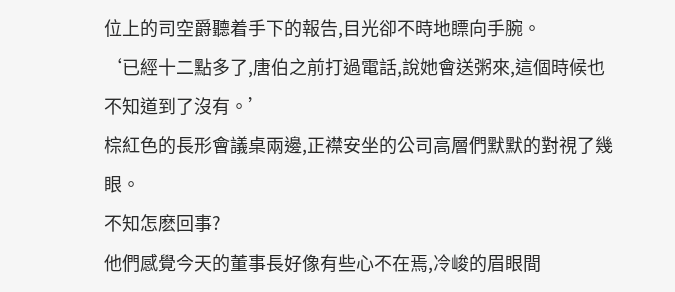位上的司空爵聽着手下的報告,目光卻不時地瞟向手腕。
‘已經十二點多了,唐伯之前打過電話,說她會送粥來,這個時候也不知道到了沒有。’
棕紅色的長形會議桌兩邊,正襟安坐的公司高層們默默的對視了幾眼。
不知怎麽回事?
他們感覺今天的董事長好像有些心不在焉,冷峻的眉眼間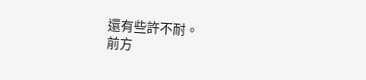還有些許不耐。
前方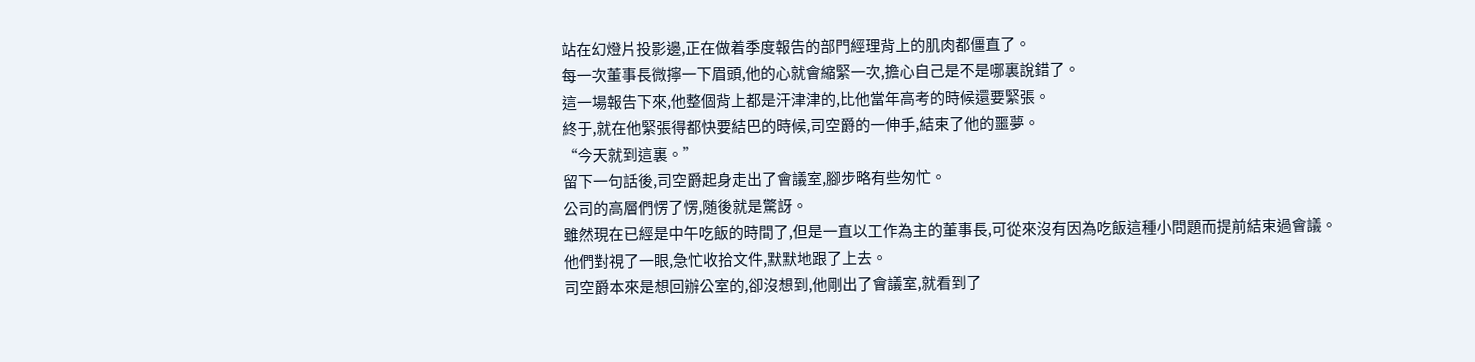站在幻燈片投影邊,正在做着季度報告的部門經理背上的肌肉都僵直了。
每一次董事長微擰一下眉頭,他的心就會縮緊一次,擔心自己是不是哪裏說錯了。
這一場報告下來,他整個背上都是汗津津的,比他當年高考的時候還要緊張。
終于,就在他緊張得都快要結巴的時候,司空爵的一伸手,結束了他的噩夢。
“今天就到這裏。”
留下一句話後,司空爵起身走出了會議室,腳步略有些匆忙。
公司的高層們愣了愣,随後就是驚訝。
雖然現在已經是中午吃飯的時間了,但是一直以工作為主的董事長,可從來沒有因為吃飯這種小問題而提前結束過會議。
他們對視了一眼,急忙收拾文件,默默地跟了上去。
司空爵本來是想回辦公室的,卻沒想到,他剛出了會議室,就看到了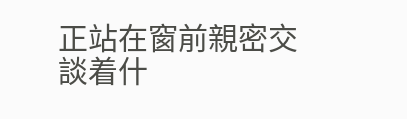正站在窗前親密交談着什